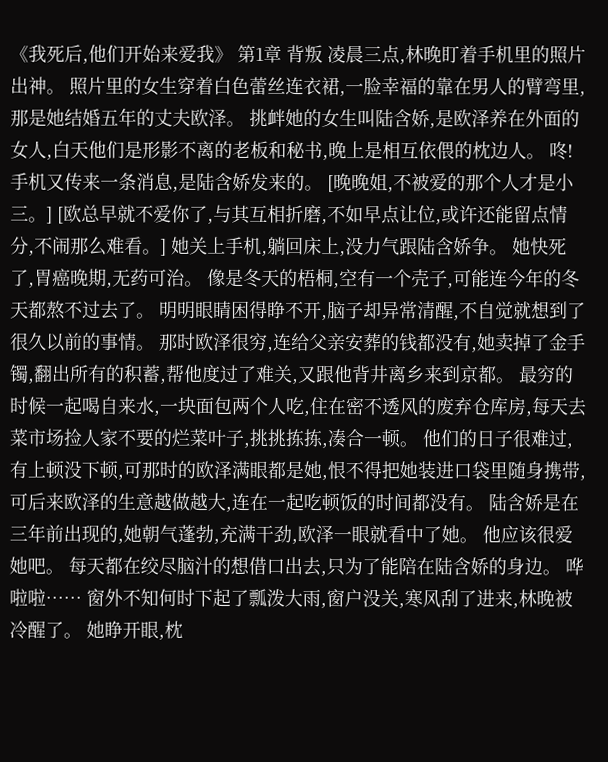《我死后,他们开始来爱我》 第1章 背叛 凌晨三点,林晚盯着手机里的照片出神。 照片里的女生穿着白色蕾丝连衣裙,一脸幸福的靠在男人的臂弯里,那是她结婚五年的丈夫欧泽。 挑衅她的女生叫陆含娇,是欧泽养在外面的女人,白天他们是形影不离的老板和秘书,晚上是相互依偎的枕边人。 咚! 手机又传来一条消息,是陆含娇发来的。 [晚晚姐,不被爱的那个人才是小三。] [欧总早就不爱你了,与其互相折磨,不如早点让位,或许还能留点情分,不闹那么难看。] 她关上手机,躺回床上,没力气跟陆含娇争。 她快死了,胃癌晚期,无药可治。 像是冬天的梧桐,空有一个壳子,可能连今年的冬天都熬不过去了。 明明眼睛困得睁不开,脑子却异常清醒,不自觉就想到了很久以前的事情。 那时欧泽很穷,连给父亲安葬的钱都没有,她卖掉了金手镯,翻出所有的积蓄,帮他度过了难关,又跟他背井离乡来到京都。 最穷的时候一起喝自来水,一块面包两个人吃,住在密不透风的废弃仓库房,每天去菜市场捡人家不要的烂菜叶子,挑挑拣拣,凑合一顿。 他们的日子很难过,有上顿没下顿,可那时的欧泽满眼都是她,恨不得把她装进口袋里随身携带,可后来欧泽的生意越做越大,连在一起吃顿饭的时间都没有。 陆含娇是在三年前出现的,她朝气蓬勃,充满干劲,欧泽一眼就看中了她。 他应该很爱她吧。 每天都在绞尽脑汁的想借口出去,只为了能陪在陆含娇的身边。 哗啦啦…… 窗外不知何时下起了瓢泼大雨,窗户没关,寒风刮了进来,林晚被冷醒了。 她睁开眼,枕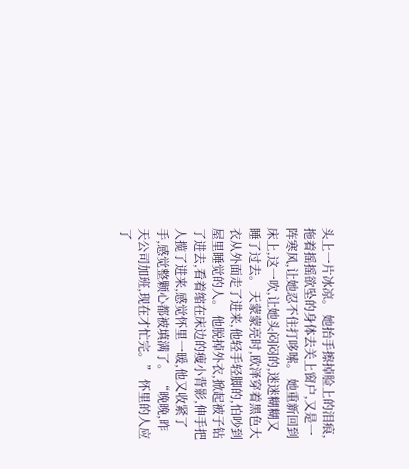头上一片冰凉。 她抬手擦掉脸上的泪痕,拖着摇摇欲坠的身体去关上窗户,又是一阵寒风,让她忍不住打哆嗦。 她重新回到床上,这一吹,让她头闷闷的,迷迷糊糊又睡了过去。 天蒙蒙亮时,欧泽穿着黑色大衣从外面走了进来,他轻手轻脚的,怕吵到屋里睡觉的人。 他脱掉外衣,掀起被子钻了进去,看着缩在床边的瘦小背影,伸手把人揽了进来,感觉怀里一暖,他又收紧了手,感觉整颗心都被填满了。 “晚晚,昨天公司加班,现在才忙完。” 怀里的人应了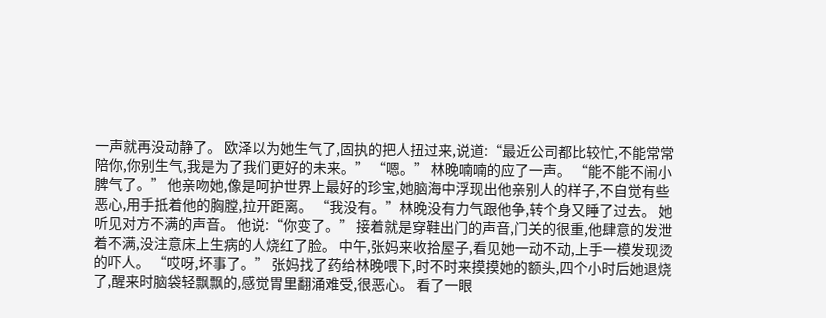一声就再没动静了。 欧泽以为她生气了,固执的把人扭过来,说道:“最近公司都比较忙,不能常常陪你,你别生气,我是为了我们更好的未来。” “嗯。” 林晚喃喃的应了一声。 “能不能不闹小脾气了。” 他亲吻她,像是呵护世界上最好的珍宝,她脑海中浮现出他亲别人的样子,不自觉有些恶心,用手抵着他的胸膛,拉开距离。 “我没有。”林晚没有力气跟他争,转个身又睡了过去。 她听见对方不满的声音。 他说:“你变了。” 接着就是穿鞋出门的声音,门关的很重,他肆意的发泄着不满,没注意床上生病的人烧红了脸。 中午,张妈来收拾屋子,看见她一动不动,上手一模发现烫的吓人。 “哎呀,坏事了。” 张妈找了药给林晚喂下,时不时来摸摸她的额头,四个小时后她退烧了,醒来时脑袋轻飘飘的,感觉胃里翻涌难受,很恶心。 看了一眼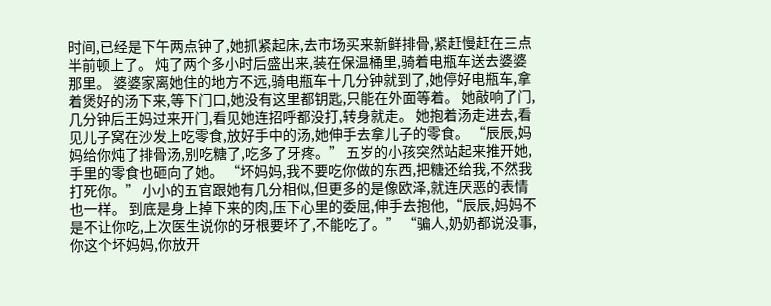时间,已经是下午两点钟了,她抓紧起床,去市场买来新鲜排骨,紧赶慢赶在三点半前顿上了。 炖了两个多小时后盛出来,装在保温桶里,骑着电瓶车送去婆婆那里。 婆婆家离她住的地方不远,骑电瓶车十几分钟就到了,她停好电瓶车,拿着煲好的汤下来,等下门口,她没有这里都钥匙,只能在外面等着。 她敲响了门,几分钟后王妈过来开门,看见她连招呼都没打,转身就走。 她抱着汤走进去,看见儿子窝在沙发上吃零食,放好手中的汤,她伸手去拿儿子的零食。 “辰辰,妈妈给你炖了排骨汤,别吃糖了,吃多了牙疼。” 五岁的小孩突然站起来推开她,手里的零食也砸向了她。 “坏妈妈,我不要吃你做的东西,把糖还给我,不然我打死你。” 小小的五官跟她有几分相似,但更多的是像欧泽,就连厌恶的表情也一样。 到底是身上掉下来的肉,压下心里的委屈,伸手去抱他,“辰辰,妈妈不是不让你吃,上次医生说你的牙根要坏了,不能吃了。” “骗人,奶奶都说没事,你这个坏妈妈,你放开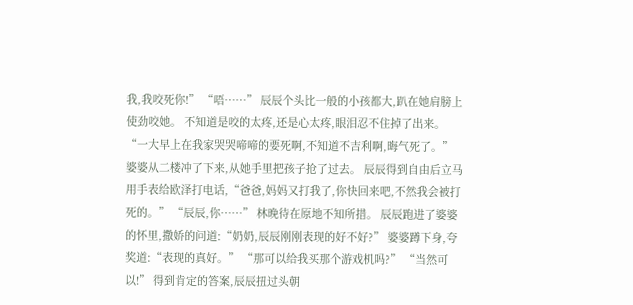我,我咬死你!” “唔……” 辰辰个头比一般的小孩都大,趴在她肩膀上使劲咬她。 不知道是咬的太疼,还是心太疼,眼泪忍不住掉了出来。 “一大早上在我家哭哭啼啼的要死啊,不知道不吉利啊,晦气死了。” 婆婆从二楼冲了下来,从她手里把孩子抢了过去。 辰辰得到自由后立马用手表给欧泽打电话,“爸爸,妈妈又打我了,你快回来吧,不然我会被打死的。” “辰辰,你……” 林晚待在原地不知所措。 辰辰跑进了婆婆的怀里,撒娇的问道:“奶奶,辰辰刚刚表现的好不好?” 婆婆蹲下身,夸奖道:“表现的真好。” “那可以给我买那个游戏机吗?” “当然可以!” 得到肯定的答案,辰辰扭过头朝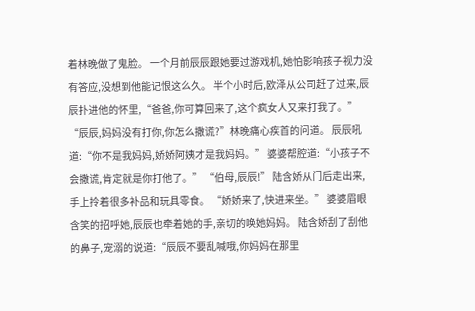着林晚做了鬼脸。 一个月前辰辰跟她要过游戏机,她怕影响孩子视力没有答应,没想到他能记恨这么久。 半个小时后,欧泽从公司赶了过来,辰辰扑进他的怀里,“爸爸,你可算回来了,这个疯女人又来打我了。” “辰辰,妈妈没有打你,你怎么撒谎?”林晚痛心疾首的问道。 辰辰吼道:“你不是我妈妈,娇娇阿姨才是我妈妈。” 婆婆帮腔道:“小孩子不会撒谎,肯定就是你打他了。” “伯母,辰辰!” 陆含娇从门后走出来,手上拎着很多补品和玩具零食。 “娇娇来了,快进来坐。” 婆婆眉眼含笑的招呼她,辰辰也牵着她的手,亲切的唤她妈妈。 陆含娇刮了刮他的鼻子,宠溺的说道:“辰辰不要乱喊哦,你妈妈在那里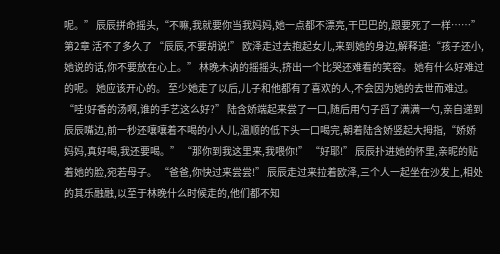呢。” 辰辰拼命摇头,“不嘛,我就要你当我妈妈,她一点都不漂亮,干巴巴的,跟要死了一样……” 第2章 活不了多久了 “辰辰,不要胡说!” 欧泽走过去抱起女儿,来到她的身边,解释道:“孩子还小,她说的话,你不要放在心上。” 林晚木讷的摇摇头,挤出一个比哭还难看的笑容。 她有什么好难过的呢。 她应该开心的。 至少她走了以后,儿子和他都有了喜欢的人,不会因为她的去世而难过。 “哇!好香的汤啊,谁的手艺这么好?” 陆含娇端起来尝了一口,随后用勺子舀了满满一勺,亲自递到辰辰嘴边,前一秒还嚷嚷着不喝的小人儿,温顺的低下头一口喝完,朝着陆含娇竖起大拇指,“娇娇妈妈,真好喝,我还要喝。” “那你到我这里来,我喂你!” “好耶!” 辰辰扑进她的怀里,亲昵的贴着她的脸,宛若母子。 “爸爸,你快过来尝尝!” 辰辰走过来拉着欧泽,三个人一起坐在沙发上,相处的其乐融融,以至于林晚什么时候走的,他们都不知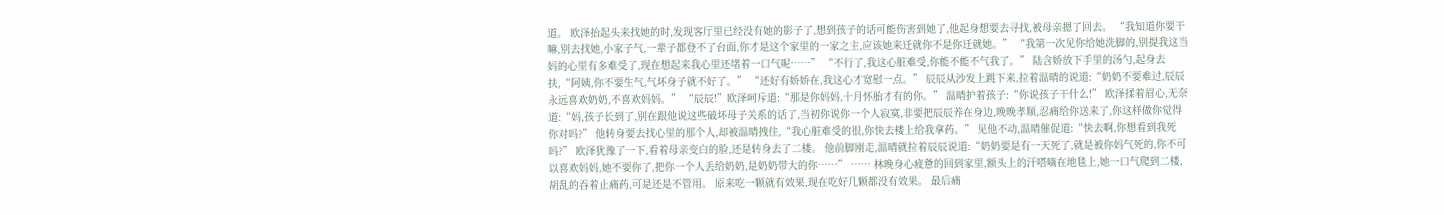道。 欧泽抬起头来找她的时,发现客厅里已经没有她的影子了,想到孩子的话可能伤害到她了,他起身想要去寻找,被母亲摁了回去。 “我知道你要干嘛,别去找她,小家子气,一辈子都登不了台面,你才是这个家里的一家之主,应该她来迁就你不是你迁就她。” “我第一次见你给她洗脚的,别提我这当妈的心里有多难受了,现在想起来我心里还堵着一口气呢……” “不行了,我这心脏难受,你能不能不气我了。” 陆含娇放下手里的汤勺,起身去扶,“阿姨,你不要生气,气坏身子就不好了。” “还好有娇娇在,我这心才宽慰一点。” 辰辰从沙发上跳下来,拉着温晴的说道:“奶奶不要难过,辰辰永远喜欢奶奶,不喜欢妈妈。” “辰辰!”欧泽呵斥道:“那是你妈妈,十月怀胎才有的你。” 温晴护着孩子:“你说孩子干什么!” 欧泽揉着眉心,无奈道:“妈,孩子长到了,别在跟他说这些破坏母子关系的话了,当初你说你一个人寂寞,非要把辰辰养在身边,晚晚孝顺,忍痛给你送来了,你这样做你觉得你对吗?” 他转身要去找心里的那个人,却被温晴拽住,“我心脏难受的很,你快去楼上给我拿药。” 见他不动,温晴催促道:“快去啊,你想看到我死吗?” 欧泽犹豫了一下,看着母亲变白的脸,还是转身去了二楼。 他前脚刚走,温晴就拉着辰辰说道:“奶奶要是有一天死了,就是被你妈气死的,你不可以喜欢妈妈,她不要你了,把你一个人丢给奶奶,是奶奶带大的你……” …… 林晚身心疲惫的回到家里,额头上的汗嗒嘀在地毯上,她一口气爬到二楼,胡乱的吞着止痛药,可是还是不管用。 原来吃一颗就有效果,现在吃好几颗都没有效果。 最后痛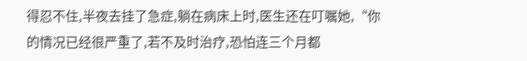得忍不住,半夜去挂了急症,躺在病床上时,医生还在叮嘱她,“你的情况已经很严重了,若不及时治疗,恐怕连三个月都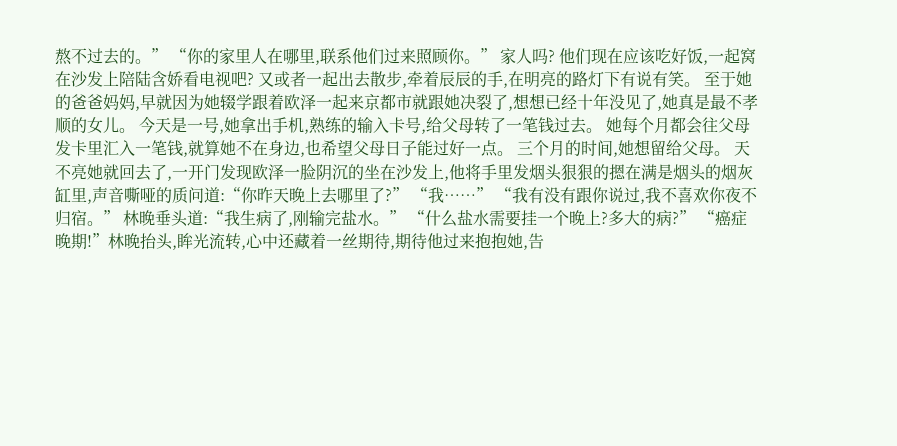熬不过去的。” “你的家里人在哪里,联系他们过来照顾你。” 家人吗? 他们现在应该吃好饭,一起窝在沙发上陪陆含娇看电视吧? 又或者一起出去散步,牵着辰辰的手,在明亮的路灯下有说有笑。 至于她的爸爸妈妈,早就因为她辍学跟着欧泽一起来京都市就跟她决裂了,想想已经十年没见了,她真是最不孝顺的女儿。 今天是一号,她拿出手机,熟练的输入卡号,给父母转了一笔钱过去。 她每个月都会往父母发卡里汇入一笔钱,就算她不在身边,也希望父母日子能过好一点。 三个月的时间,她想留给父母。 天不亮她就回去了,一开门发现欧泽一脸阴沉的坐在沙发上,他将手里发烟头狠狠的摁在满是烟头的烟灰缸里,声音嘶哑的质问道:“你昨天晚上去哪里了?” “我……” “我有没有跟你说过,我不喜欢你夜不归宿。” 林晚垂头道:“我生病了,刚输完盐水。” “什么盐水需要挂一个晚上?多大的病?” “癌症晚期!”林晚抬头,眸光流转,心中还藏着一丝期待,期待他过来抱抱她,告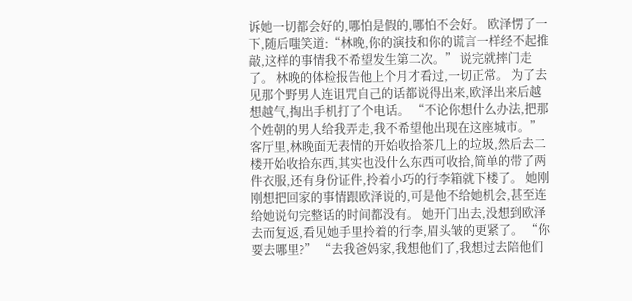诉她一切都会好的,哪怕是假的,哪怕不会好。 欧泽愣了一下,随后嗤笑道:“林晚,你的演技和你的谎言一样经不起推敲,这样的事情我不希望发生第二次。” 说完就摔门走了。 林晚的体检报告他上个月才看过,一切正常。 为了去见那个野男人连诅咒自己的话都说得出来,欧泽出来后越想越气,掏出手机打了个电话。 “不论你想什么办法,把那个姓朝的男人给我弄走,我不希望他出现在这座城市。” 客厅里,林晚面无表情的开始收拾茶几上的垃圾,然后去二楼开始收拾东西,其实也没什么东西可收拾,简单的带了两件衣服,还有身份证件,拎着小巧的行李箱就下楼了。 她刚刚想把回家的事情跟欧泽说的,可是他不给她机会,甚至连给她说句完整话的时间都没有。 她开门出去,没想到欧泽去而复返,看见她手里拎着的行李,眉头皱的更紧了。 “你要去哪里?” “去我爸妈家,我想他们了,我想过去陪他们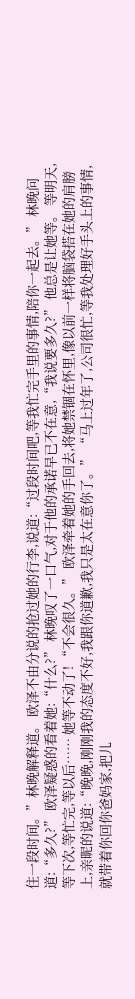住一段时间。”林晚解释道。 欧泽不由分说的抢过她的行李,说道:“过段时间吧,等我忙完手里的事情,陪你一起去。” 林晚问道:“多久?” 欧泽疑惑的看着她:“什么?” 林晚叹了一口气,对于他的承诺早已不在意,“我说要多久?” 他总是让她等。 等明天,等下次,等忙完,等以后…… 她等不动了! “不会很久。” 欧泽牵着她的手回去,将她禁锢在怀里,像以前一样将脑袋搭在她的肩膀上,亲昵的说道:“晚晚,刚刚我的态度不好,我跟你道歉,我只是太在意你了。” “马上过年了,公司很忙,等我处理好手头上的事情,就带着你回你爸妈家,把儿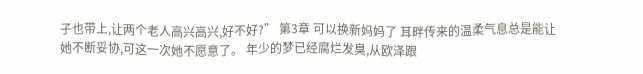子也带上,让两个老人高兴高兴,好不好?” 第3章 可以换新妈妈了 耳畔传来的温柔气息总是能让她不断妥协,可这一次她不愿意了。 年少的梦已经腐烂发臭,从欧泽跟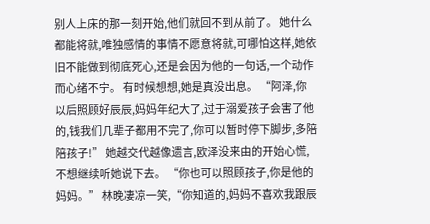别人上床的那一刻开始,他们就回不到从前了。 她什么都能将就,唯独感情的事情不愿意将就,可哪怕这样,她依旧不能做到彻底死心,还是会因为他的一句话,一个动作而心绪不宁。 有时候想想,她是真没出息。 “阿泽,你以后照顾好辰辰,妈妈年纪大了,过于溺爱孩子会害了他的,钱我们几辈子都用不完了,你可以暂时停下脚步,多陪陪孩子!” 她越交代越像遗言,欧泽没来由的开始心慌,不想继续听她说下去。 “你也可以照顾孩子,你是他的妈妈。” 林晚凄凉一笑,“你知道的,妈妈不喜欢我跟辰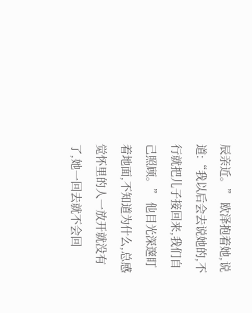辰亲近。” 欧泽抱着她,说道:“我以后会去说她的,不行就把儿子接回来,我们自己照顾。” 他目光深邃盯着地面,不知道为什么,总感觉怀里的人一放开就没有了,她一回去就不会回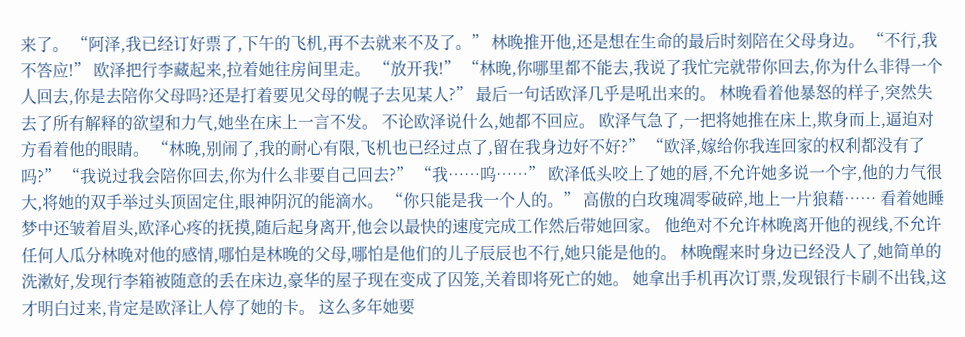来了。 “阿泽,我已经订好票了,下午的飞机,再不去就来不及了。” 林晚推开他,还是想在生命的最后时刻陪在父母身边。 “不行,我不答应!” 欧泽把行李藏起来,拉着她往房间里走。 “放开我!” “林晚,你哪里都不能去,我说了我忙完就带你回去,你为什么非得一个人回去,你是去陪你父母吗?还是打着要见父母的幌子去见某人?” 最后一句话欧泽几乎是吼出来的。 林晚看着他暴怒的样子,突然失去了所有解释的欲望和力气,她坐在床上一言不发。 不论欧泽说什么,她都不回应。 欧泽气急了,一把将她推在床上,欺身而上,逼迫对方看着他的眼睛。 “林晚,别闹了,我的耐心有限,飞机也已经过点了,留在我身边好不好?” “欧泽,嫁给你我连回家的权利都没有了吗?” “我说过我会陪你回去,你为什么非要自己回去?” “我……呜……” 欧泽低头咬上了她的唇,不允许她多说一个字,他的力气很大,将她的双手举过头顶固定住,眼神阴沉的能滴水。 “你只能是我一个人的。” 高傲的白玫瑰凋零破碎,地上一片狼藉…… 看着她睡梦中还皱着眉头,欧泽心疼的抚摸,随后起身离开,他会以最快的速度完成工作然后带她回家。 他绝对不允许林晚离开他的视线,不允许任何人瓜分林晚对他的感情,哪怕是林晚的父母,哪怕是他们的儿子辰辰也不行,她只能是他的。 林晚醒来时身边已经没人了,她简单的洗漱好,发现行李箱被随意的丢在床边,豪华的屋子现在变成了囚笼,关着即将死亡的她。 她拿出手机再次订票,发现银行卡刷不出钱,这才明白过来,肯定是欧泽让人停了她的卡。 这么多年她要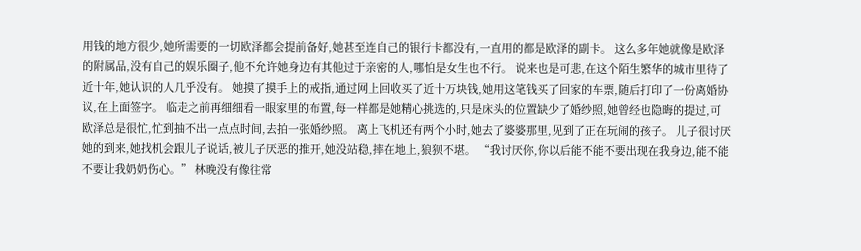用钱的地方很少,她所需要的一切欧泽都会提前备好,她甚至连自己的银行卡都没有,一直用的都是欧泽的副卡。 这么多年她就像是欧泽的附属品,没有自己的娱乐圈子,他不允许她身边有其他过于亲密的人,哪怕是女生也不行。 说来也是可悲,在这个陌生繁华的城市里待了近十年,她认识的人几乎没有。 她摸了摸手上的戒指,通过网上回收买了近十万块钱,她用这笔钱买了回家的车票,随后打印了一份离婚协议,在上面签字。 临走之前再细细看一眼家里的布置,每一样都是她精心挑选的,只是床头的位置缺少了婚纱照,她曾经也隐晦的提过,可欧泽总是很忙,忙到抽不出一点点时间,去拍一张婚纱照。 离上飞机还有两个小时,她去了婆婆那里,见到了正在玩闹的孩子。 儿子很讨厌她的到来,她找机会跟儿子说话,被儿子厌恶的推开,她没站稳,摔在地上,狼狈不堪。 “我讨厌你,你以后能不能不要出现在我身边,能不能不要让我奶奶伤心。” 林晚没有像往常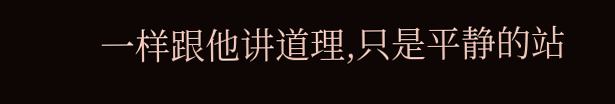一样跟他讲道理,只是平静的站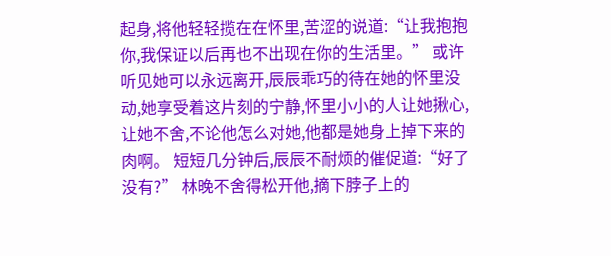起身,将他轻轻揽在在怀里,苦涩的说道:“让我抱抱你,我保证以后再也不出现在你的生活里。” 或许听见她可以永远离开,辰辰乖巧的待在她的怀里没动,她享受着这片刻的宁静,怀里小小的人让她揪心,让她不舍,不论他怎么对她,他都是她身上掉下来的肉啊。 短短几分钟后,辰辰不耐烦的催促道:“好了没有?” 林晚不舍得松开他,摘下脖子上的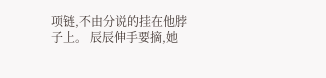项链,不由分说的挂在他脖子上。 辰辰伸手要摘,她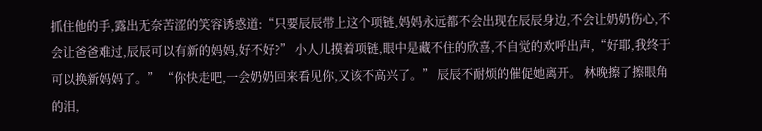抓住他的手,露出无奈苦涩的笑容诱惑道:“只要辰辰带上这个项链,妈妈永远都不会出现在辰辰身边,不会让奶奶伤心,不会让爸爸难过,辰辰可以有新的妈妈,好不好?” 小人儿摸着项链,眼中是藏不住的欣喜,不自觉的欢呼出声,“好耶,我终于可以换新妈妈了。” “你快走吧,一会奶奶回来看见你,又该不高兴了。” 辰辰不耐烦的催促她离开。 林晚擦了擦眼角的泪,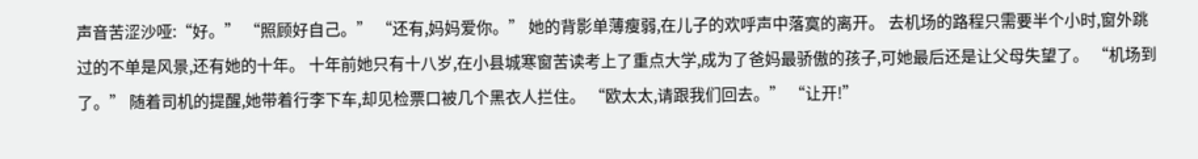声音苦涩沙哑:“好。” “照顾好自己。” “还有,妈妈爱你。” 她的背影单薄瘦弱,在儿子的欢呼声中落寞的离开。 去机场的路程只需要半个小时,窗外跳过的不单是风景,还有她的十年。 十年前她只有十八岁,在小县城寒窗苦读考上了重点大学,成为了爸妈最骄傲的孩子,可她最后还是让父母失望了。 “机场到了。” 随着司机的提醒,她带着行李下车,却见检票口被几个黑衣人拦住。 “欧太太,请跟我们回去。” “让开!”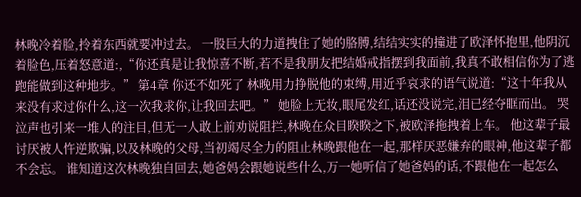林晚冷着脸,拎着东西就要冲过去。 一股巨大的力道拽住了她的胳膊,结结实实的撞进了欧泽怀抱里,他阴沉着脸色,压着怒意道:,“你还真是让我惊喜不断,若不是我朋友把结婚戒指摆到我面前,我真不敢相信你为了逃跑能做到这种地步。” 第4章 你还不如死了 林晚用力挣脱他的束缚,用近乎哀求的语气说道:“这十年我从来没有求过你什么,这一次我求你,让我回去吧。” 她脸上无妆,眼尾发红,话还没说完,泪已经夺眶而出。 哭泣声也引来一堆人的注目,但无一人敢上前劝说阻拦,林晚在众目睽睽之下,被欧泽拖拽着上车。 他这辈子最讨厌被人忤逆欺骗,以及林晚的父母,当初竭尽全力的阻止林晚跟他在一起,那样厌恶嫌弃的眼神,他这辈子都不会忘。 谁知道这次林晚独自回去,她爸妈会跟她说些什么,万一她听信了她爸妈的话,不跟他在一起怎么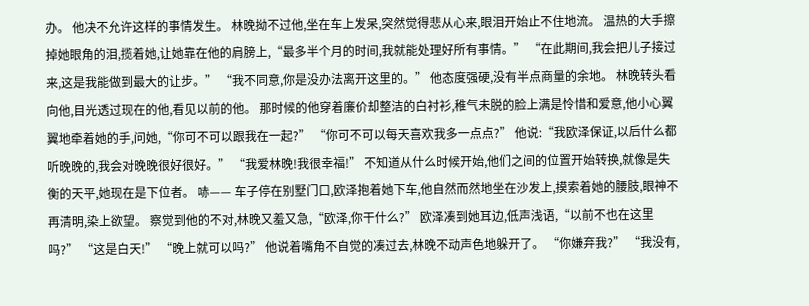办。 他决不允许这样的事情发生。 林晚拗不过他,坐在车上发呆,突然觉得悲从心来,眼泪开始止不住地流。 温热的大手擦掉她眼角的泪,揽着她,让她靠在他的肩膀上,“最多半个月的时间,我就能处理好所有事情。” “在此期间,我会把儿子接过来,这是我能做到最大的让步。” “我不同意,你是没办法离开这里的。” 他态度强硬,没有半点商量的余地。 林晚转头看向他,目光透过现在的他,看见以前的他。 那时候的他穿着廉价却整洁的白衬衫,稚气未脱的脸上满是怜惜和爱意,他小心翼翼地牵着她的手,问她,“你可不可以跟我在一起?” “你可不可以每天喜欢我多一点点?” 他说:“我欧泽保证,以后什么都听晚晚的,我会对晚晚很好很好。” “我爱林晚!我很幸福!” 不知道从什么时候开始,他们之间的位置开始转换,就像是失衡的天平,她现在是下位者。 哧—— 车子停在别墅门口,欧泽抱着她下车,他自然而然地坐在沙发上,摸索着她的腰肢,眼神不再清明,染上欲望。 察觉到他的不对,林晚又羞又急,“欧泽,你干什么?” 欧泽凑到她耳边,低声浅语,“以前不也在这里吗?” “这是白天!” “晚上就可以吗?” 他说着嘴角不自觉的凑过去,林晚不动声色地躲开了。 “你嫌弃我?” “我没有,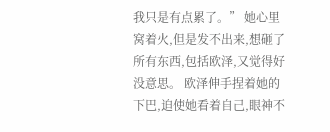我只是有点累了。” 她心里窝着火,但是发不出来,想砸了所有东西,包括欧泽,又觉得好没意思。 欧泽伸手捏着她的下巴,迫使她看着自己,眼神不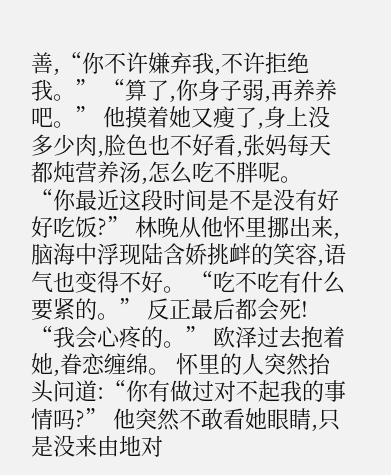善,“你不许嫌弃我,不许拒绝我。” “算了,你身子弱,再养养吧。” 他摸着她又瘦了,身上没多少肉,脸色也不好看,张妈每天都炖营养汤,怎么吃不胖呢。 “你最近这段时间是不是没有好好吃饭?” 林晚从他怀里挪出来,脑海中浮现陆含娇挑衅的笑容,语气也变得不好。 “吃不吃有什么要紧的。” 反正最后都会死! “我会心疼的。” 欧泽过去抱着她,眷恋缠绵。 怀里的人突然抬头问道:“你有做过对不起我的事情吗?” 他突然不敢看她眼睛,只是没来由地对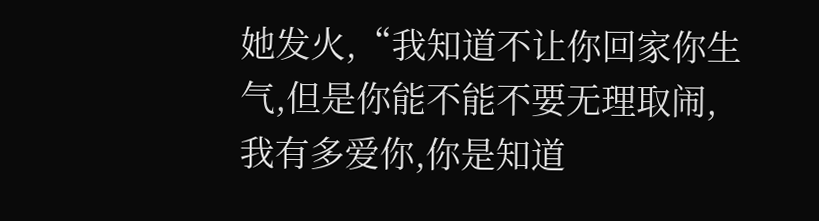她发火,“我知道不让你回家你生气,但是你能不能不要无理取闹,我有多爱你,你是知道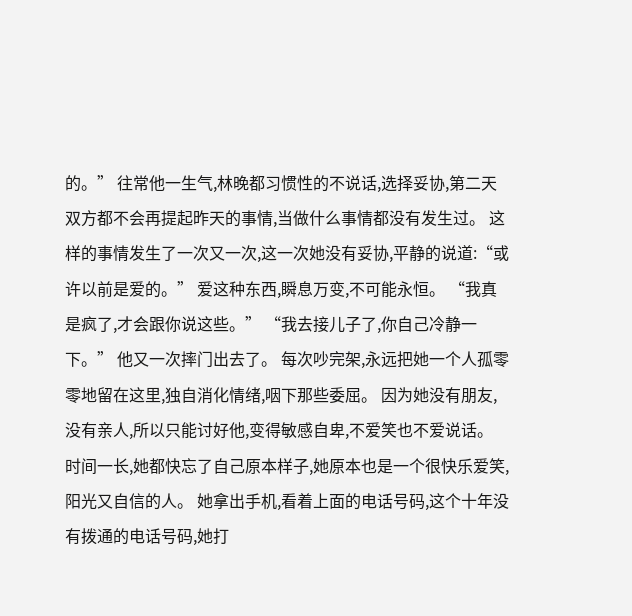的。” 往常他一生气,林晚都习惯性的不说话,选择妥协,第二天双方都不会再提起昨天的事情,当做什么事情都没有发生过。 这样的事情发生了一次又一次,这一次她没有妥协,平静的说道:“或许以前是爱的。” 爱这种东西,瞬息万变,不可能永恒。 “我真是疯了,才会跟你说这些。” “我去接儿子了,你自己冷静一下。” 他又一次摔门出去了。 每次吵完架,永远把她一个人孤零零地留在这里,独自消化情绪,咽下那些委屈。 因为她没有朋友,没有亲人,所以只能讨好他,变得敏感自卑,不爱笑也不爱说话。 时间一长,她都快忘了自己原本样子,她原本也是一个很快乐爱笑,阳光又自信的人。 她拿出手机,看着上面的电话号码,这个十年没有拨通的电话号码,她打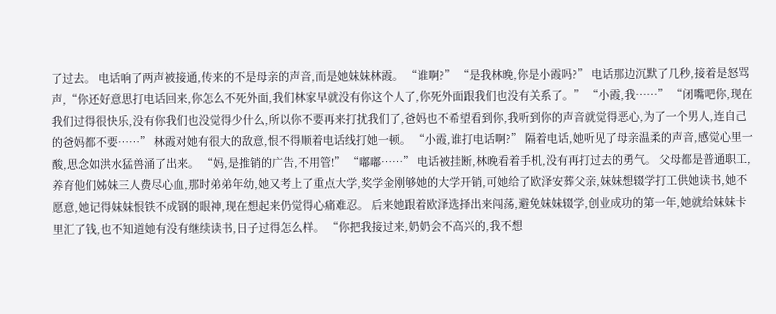了过去。 电话响了两声被接通,传来的不是母亲的声音,而是她妹妹林霞。 “谁啊?” “是我林晚,你是小霞吗?” 电话那边沉默了几秒,接着是怒骂声,“你还好意思打电话回来,你怎么不死外面,我们林家早就没有你这个人了,你死外面跟我们也没有关系了。” “小霞,我……” “闭嘴吧你,现在我们过得很快乐,没有你我们也没觉得少什么,所以你不要再来打扰我们了,爸妈也不希望看到你,我听到你的声音就觉得恶心,为了一个男人,连自己的爸妈都不要……” 林霞对她有很大的敌意,恨不得顺着电话线打她一顿。 “小霞,谁打电话啊?” 隔着电话,她听见了母亲温柔的声音,感觉心里一酸,思念如洪水猛兽涌了出来。 “妈,是推销的广告,不用管!” “嘟嘟……” 电话被挂断,林晚看着手机,没有再打过去的勇气。 父母都是普通职工,养育他们姊妹三人费尽心血,那时弟弟年幼,她又考上了重点大学,奖学金刚够她的大学开销,可她给了欧泽安葬父亲,妹妹想辍学打工供她读书,她不愿意,她记得妹妹恨铁不成钢的眼神,现在想起来仍觉得心痛难忍。 后来她跟着欧泽选择出来闯荡,避免妹妹辍学,创业成功的第一年,她就给妹妹卡里汇了钱,也不知道她有没有继续读书,日子过得怎么样。 “你把我接过来,奶奶会不高兴的,我不想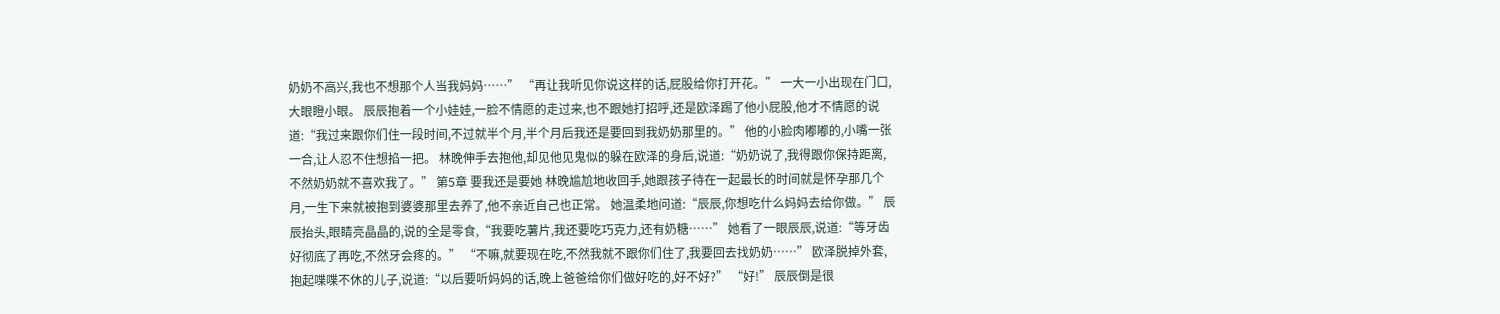奶奶不高兴,我也不想那个人当我妈妈……” “再让我听见你说这样的话,屁股给你打开花。” 一大一小出现在门口,大眼瞪小眼。 辰辰抱着一个小娃娃,一脸不情愿的走过来,也不跟她打招呼,还是欧泽踢了他小屁股,他才不情愿的说道:“我过来跟你们住一段时间,不过就半个月,半个月后我还是要回到我奶奶那里的。” 他的小脸肉嘟嘟的,小嘴一张一合,让人忍不住想掐一把。 林晚伸手去抱他,却见他见鬼似的躲在欧泽的身后,说道:“奶奶说了,我得跟你保持距离,不然奶奶就不喜欢我了。” 第5章 要我还是要她 林晚尴尬地收回手,她跟孩子待在一起最长的时间就是怀孕那几个月,一生下来就被抱到婆婆那里去养了,他不亲近自己也正常。 她温柔地问道:“辰辰,你想吃什么妈妈去给你做。” 辰辰抬头,眼睛亮晶晶的,说的全是零食,“我要吃薯片,我还要吃巧克力,还有奶糖……” 她看了一眼辰辰,说道:“等牙齿好彻底了再吃,不然牙会疼的。” “不嘛,就要现在吃,不然我就不跟你们住了,我要回去找奶奶……” 欧泽脱掉外套,抱起喋喋不休的儿子,说道:“以后要听妈妈的话,晚上爸爸给你们做好吃的,好不好?” “好!” 辰辰倒是很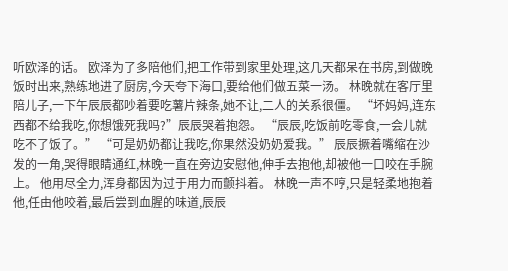听欧泽的话。 欧泽为了多陪他们,把工作带到家里处理,这几天都呆在书房,到做晚饭时出来,熟练地进了厨房,今天夸下海口,要给他们做五菜一汤。 林晚就在客厅里陪儿子,一下午辰辰都吵着要吃薯片辣条,她不让,二人的关系很僵。 “坏妈妈,连东西都不给我吃,你想饿死我吗?”辰辰哭着抱怨。 “辰辰,吃饭前吃零食,一会儿就吃不了饭了。” “可是奶奶都让我吃,你果然没奶奶爱我。” 辰辰撅着嘴缩在沙发的一角,哭得眼睛通红,林晚一直在旁边安慰他,伸手去抱他,却被他一口咬在手腕上。 他用尽全力,浑身都因为过于用力而颤抖着。 林晚一声不哼,只是轻柔地抱着他,任由他咬着,最后尝到血腥的味道,辰辰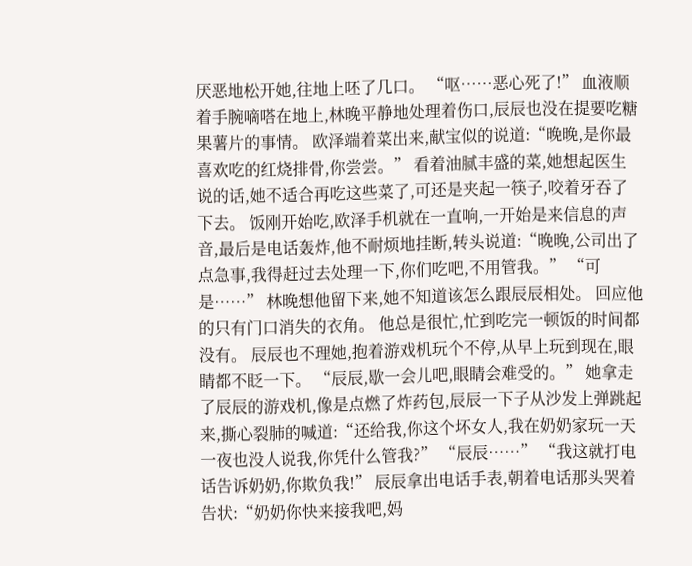厌恶地松开她,往地上呸了几口。 “呕……恶心死了!” 血液顺着手腕嘀嗒在地上,林晚平静地处理着伤口,辰辰也没在提要吃糖果薯片的事情。 欧泽端着菜出来,献宝似的说道:“晚晚,是你最喜欢吃的红烧排骨,你尝尝。” 看着油腻丰盛的菜,她想起医生说的话,她不适合再吃这些菜了,可还是夹起一筷子,咬着牙吞了下去。 饭刚开始吃,欧泽手机就在一直响,一开始是来信息的声音,最后是电话轰炸,他不耐烦地挂断,转头说道:“晚晚,公司出了点急事,我得赶过去处理一下,你们吃吧,不用管我。” “可是……” 林晚想他留下来,她不知道该怎么跟辰辰相处。 回应他的只有门口消失的衣角。 他总是很忙,忙到吃完一顿饭的时间都没有。 辰辰也不理她,抱着游戏机玩个不停,从早上玩到现在,眼睛都不眨一下。 “辰辰,歇一会儿吧,眼睛会难受的。” 她拿走了辰辰的游戏机,像是点燃了炸药包,辰辰一下子从沙发上弹跳起来,撕心裂肺的喊道:“还给我,你这个坏女人,我在奶奶家玩一天一夜也没人说我,你凭什么管我?” “辰辰……” “我这就打电话告诉奶奶,你欺负我!” 辰辰拿出电话手表,朝着电话那头哭着告状:“奶奶你快来接我吧,妈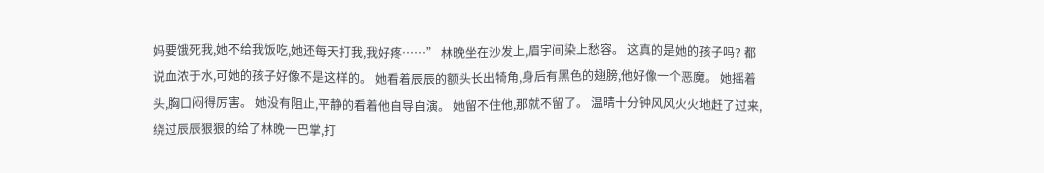妈要饿死我,她不给我饭吃,她还每天打我,我好疼……” 林晚坐在沙发上,眉宇间染上愁容。 这真的是她的孩子吗? 都说血浓于水,可她的孩子好像不是这样的。 她看着辰辰的额头长出犄角,身后有黑色的翅膀,他好像一个恶魔。 她摇着头,胸口闷得厉害。 她没有阻止,平静的看着他自导自演。 她留不住他,那就不留了。 温晴十分钟风风火火地赶了过来,绕过辰辰狠狠的给了林晚一巴掌,打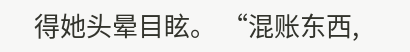得她头晕目眩。 “混账东西,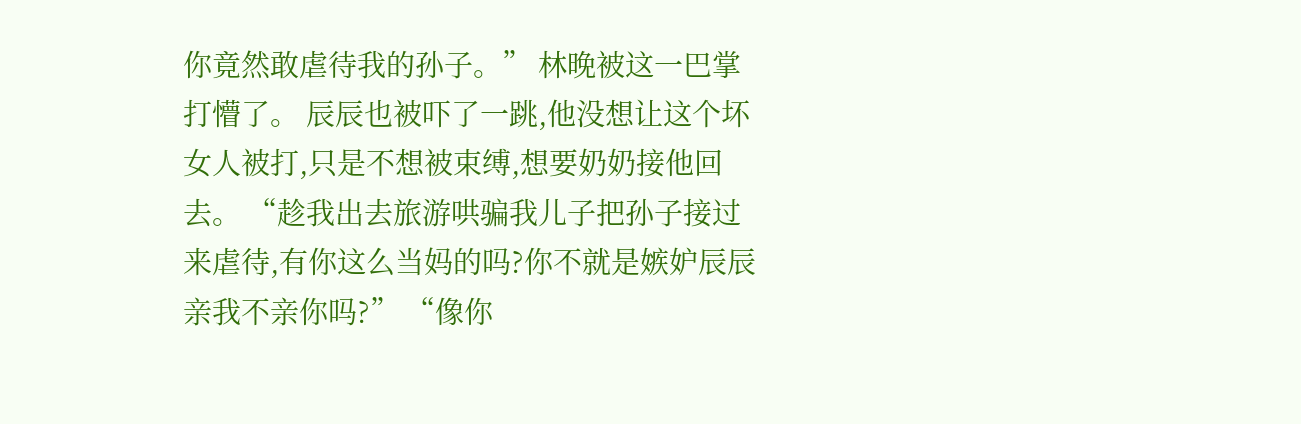你竟然敢虐待我的孙子。” 林晚被这一巴掌打懵了。 辰辰也被吓了一跳,他没想让这个坏女人被打,只是不想被束缚,想要奶奶接他回去。 “趁我出去旅游哄骗我儿子把孙子接过来虐待,有你这么当妈的吗?你不就是嫉妒辰辰亲我不亲你吗?” “像你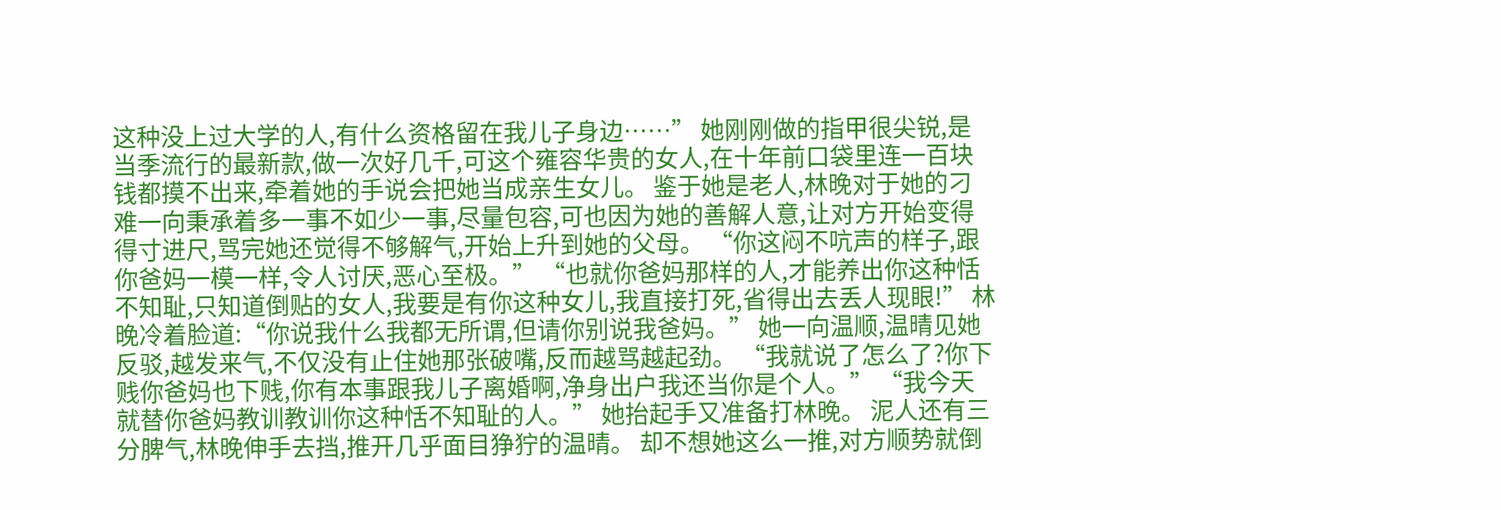这种没上过大学的人,有什么资格留在我儿子身边……” 她刚刚做的指甲很尖锐,是当季流行的最新款,做一次好几千,可这个雍容华贵的女人,在十年前口袋里连一百块钱都摸不出来,牵着她的手说会把她当成亲生女儿。 鉴于她是老人,林晚对于她的刁难一向秉承着多一事不如少一事,尽量包容,可也因为她的善解人意,让对方开始变得得寸进尺,骂完她还觉得不够解气,开始上升到她的父母。 “你这闷不吭声的样子,跟你爸妈一模一样,令人讨厌,恶心至极。” “也就你爸妈那样的人,才能养出你这种恬不知耻,只知道倒贴的女人,我要是有你这种女儿,我直接打死,省得出去丢人现眼!” 林晚冷着脸道:“你说我什么我都无所谓,但请你别说我爸妈。” 她一向温顺,温晴见她反驳,越发来气,不仅没有止住她那张破嘴,反而越骂越起劲。 “我就说了怎么了?你下贱你爸妈也下贱,你有本事跟我儿子离婚啊,净身出户我还当你是个人。” “我今天就替你爸妈教训教训你这种恬不知耻的人。” 她抬起手又准备打林晚。 泥人还有三分脾气,林晚伸手去挡,推开几乎面目狰狞的温晴。 却不想她这么一推,对方顺势就倒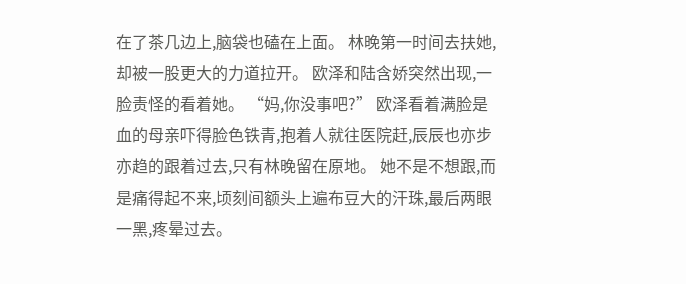在了茶几边上,脑袋也磕在上面。 林晚第一时间去扶她,却被一股更大的力道拉开。 欧泽和陆含娇突然出现,一脸责怪的看着她。 “妈,你没事吧?” 欧泽看着满脸是血的母亲吓得脸色铁青,抱着人就往医院赶,辰辰也亦步亦趋的跟着过去,只有林晚留在原地。 她不是不想跟,而是痛得起不来,顷刻间额头上遍布豆大的汗珠,最后两眼一黑,疼晕过去。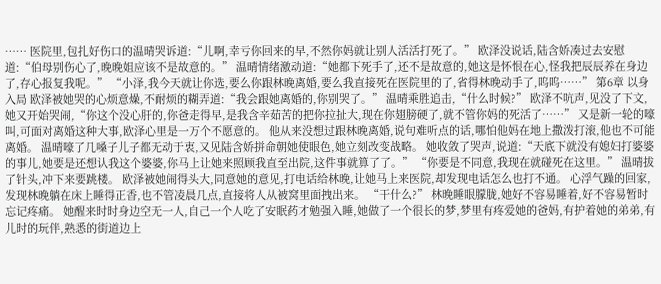…… 医院里,包扎好伤口的温晴哭诉道:“儿啊,幸亏你回来的早,不然你妈就让别人活活打死了。” 欧泽没说话,陆含娇凑过去安慰道:“伯母别伤心了,晚晚姐应该不是故意的。” 温晴情绪激动道:“她都下死手了,还不是故意的,她这是怀恨在心,怪我把辰辰养在身边了,存心报复我呢。” “小泽,我今天就让你选,要么你跟林晚离婚,要么我直接死在医院里的了,省得林晚动手了,呜呜……” 第6章 以身入局 欧泽被她哭的心烦意燥,不耐烦的糊弄道:“我会跟她离婚的,你别哭了。” 温晴乘胜追击,“什么时候?” 欧泽不吭声,见没了下文,她又开始哭闹,“你这个没心肝的,你爸走得早,是我含辛茹苦的把你拉扯大,现在你翅膀硬了,就不管你妈的死活了……” 又是新一轮的嚎叫,可面对离婚这种大事,欧泽心里是一万个不愿意的。 他从来没想过跟林晚离婚,说句难听点的话,哪怕他妈在地上撒泼打滚,他也不可能离婚。 温晴嚎了几嗓子儿子都无动于衷,又见陆含娇拼命朝她使眼色,她立刻改变战略。 她收敛了哭声,说道:“天底下就没有媳妇打婆婆的事儿,她要是还想认我这个婆婆,你马上让她来照顾我直至出院,这件事就算了了。” “你要是不同意,我现在就碰死在这里。” 温晴拔了针头,冲下来要跳楼。 欧泽被她闹得头大,同意她的意见,打电话给林晚,让她马上来医院,却发现电话怎么也打不通。 心浮气躁的回家,发现林晚躺在床上睡得正香,也不管凌晨几点,直接将人从被窝里面拽出来。 “干什么?” 林晚睡眼朦胧,她好不容易睡着,好不容易暂时忘记疼痛。 她醒来时时身边空无一人,自己一个人吃了安眠药才勉强入睡,她做了一个很长的梦,梦里有疼爱她的爸妈,有护着她的弟弟,有儿时的玩伴,熟悉的街道边上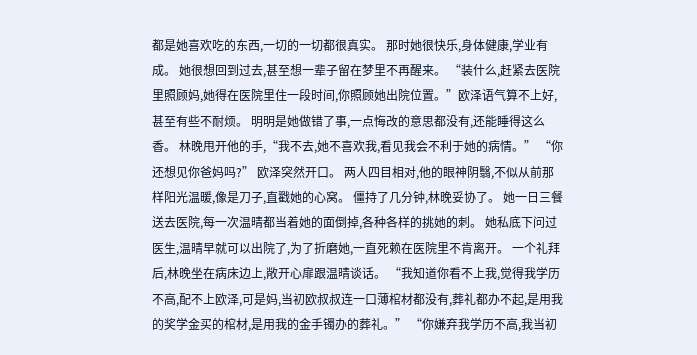都是她喜欢吃的东西,一切的一切都很真实。 那时她很快乐,身体健康,学业有成。 她很想回到过去,甚至想一辈子留在梦里不再醒来。 “装什么,赶紧去医院里照顾妈,她得在医院里住一段时间,你照顾她出院位置。”欧泽语气算不上好,甚至有些不耐烦。 明明是她做错了事,一点悔改的意思都没有,还能睡得这么香。 林晚甩开他的手,“我不去,她不喜欢我,看见我会不利于她的病情。” “你还想见你爸妈吗?” 欧泽突然开口。 两人四目相对,他的眼神阴翳,不似从前那样阳光温暖,像是刀子,直戳她的心窝。 僵持了几分钟,林晚妥协了。 她一日三餐送去医院,每一次温晴都当着她的面倒掉,各种各样的挑她的刺。 她私底下问过医生,温晴早就可以出院了,为了折磨她,一直死赖在医院里不肯离开。 一个礼拜后,林晚坐在病床边上,敞开心扉跟温晴谈话。 “我知道你看不上我,觉得我学历不高,配不上欧泽,可是妈,当初欧叔叔连一口薄棺材都没有,葬礼都办不起,是用我的奖学金买的棺材,是用我的金手镯办的葬礼。” “你嫌弃我学历不高,我当初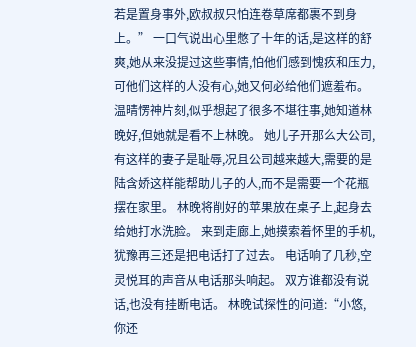若是置身事外,欧叔叔只怕连卷草席都裹不到身上。” 一口气说出心里憋了十年的话,是这样的舒爽,她从来没提过这些事情,怕他们感到愧疚和压力,可他们这样的人没有心,她又何必给他们遮羞布。 温晴愣神片刻,似乎想起了很多不堪往事,她知道林晚好,但她就是看不上林晚。 她儿子开那么大公司,有这样的妻子是耻辱,况且公司越来越大,需要的是陆含娇这样能帮助儿子的人,而不是需要一个花瓶摆在家里。 林晚将削好的苹果放在桌子上,起身去给她打水洗脸。 来到走廊上,她摸索着怀里的手机,犹豫再三还是把电话打了过去。 电话响了几秒,空灵悦耳的声音从电话那头响起。 双方谁都没有说话,也没有挂断电话。 林晚试探性的问道:“小悠,你还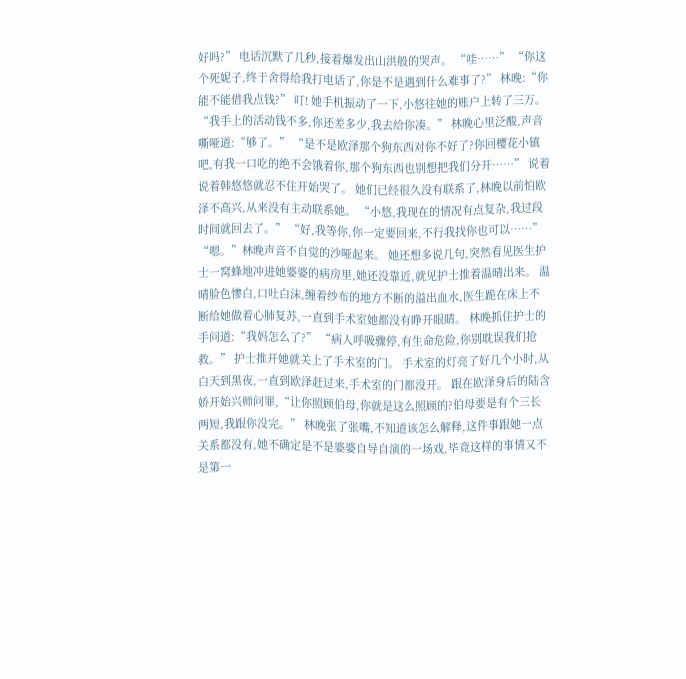好吗?” 电话沉默了几秒,接着爆发出山洪般的哭声。 “哇……” “你这个死妮子,终于舍得给我打电话了,你是不是遇到什么难事了?” 林晚:“你能不能借我点钱?” 叮! 她手机振动了一下,小悠往她的账户上转了三万。 “我手上的活动钱不多,你还差多少,我去给你凑。” 林晚心里泛酸,声音嘶哑道:“够了。” “是不是欧泽那个狗东西对你不好了?你回樱花小镇吧,有我一口吃的绝不会饿着你,那个狗东西也别想把我们分开……” 说着说着韩悠悠就忍不住开始哭了。 她们已经很久没有联系了,林晚以前怕欧泽不高兴,从来没有主动联系她。 “小悠,我现在的情况有点复杂,我过段时间就回去了。” “好,我等你,你一定要回来,不行我找你也可以……” “嗯。”林晚声音不自觉的沙哑起来。 她还想多说几句,突然看见医生护士一窝蜂地冲进她婆婆的病房里,她还没靠近,就见护士推着温晴出来。 温晴脸色惨白,口吐白沫,缠着纱布的地方不断的溢出血水,医生跪在床上不断给她做着心肺复苏,一直到手术室她都没有睁开眼睛。 林晚抓住护士的手问道:“我妈怎么了?” “病人呼吸骤停,有生命危险,你别耽误我们抢救。” 护士推开她就关上了手术室的门。 手术室的灯亮了好几个小时,从白天到黑夜,一直到欧泽赶过来,手术室的门都没开。 跟在欧泽身后的陆含娇开始兴师问罪,“让你照顾伯母,你就是这么照顾的?伯母要是有个三长两短,我跟你没完。” 林晚张了张嘴,不知道该怎么解释,这件事跟她一点关系都没有,她不确定是不是婆婆自导自演的一场戏,毕竟这样的事情又不是第一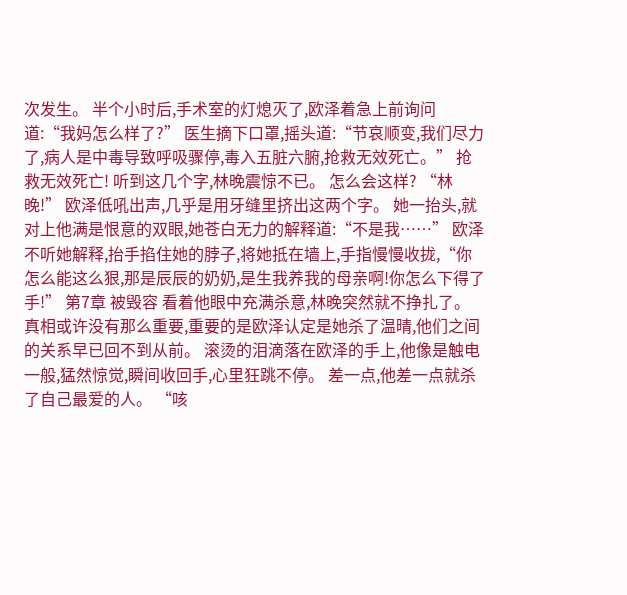次发生。 半个小时后,手术室的灯熄灭了,欧泽着急上前询问道:“我妈怎么样了?” 医生摘下口罩,摇头道:“节哀顺变,我们尽力了,病人是中毒导致呼吸骤停,毒入五脏六腑,抢救无效死亡。” 抢救无效死亡! 听到这几个字,林晚震惊不已。 怎么会这样? “林晚!” 欧泽低吼出声,几乎是用牙缝里挤出这两个字。 她一抬头,就对上他满是恨意的双眼,她苍白无力的解释道:“不是我……” 欧泽不听她解释,抬手掐住她的脖子,将她抵在墙上,手指慢慢收拢,“你怎么能这么狠,那是辰辰的奶奶,是生我养我的母亲啊!你怎么下得了手!” 第7章 被毁容 看着他眼中充满杀意,林晚突然就不挣扎了。 真相或许没有那么重要,重要的是欧泽认定是她杀了温晴,他们之间的关系早已回不到从前。 滚烫的泪滴落在欧泽的手上,他像是触电一般,猛然惊觉,瞬间收回手,心里狂跳不停。 差一点,他差一点就杀了自己最爱的人。 “咳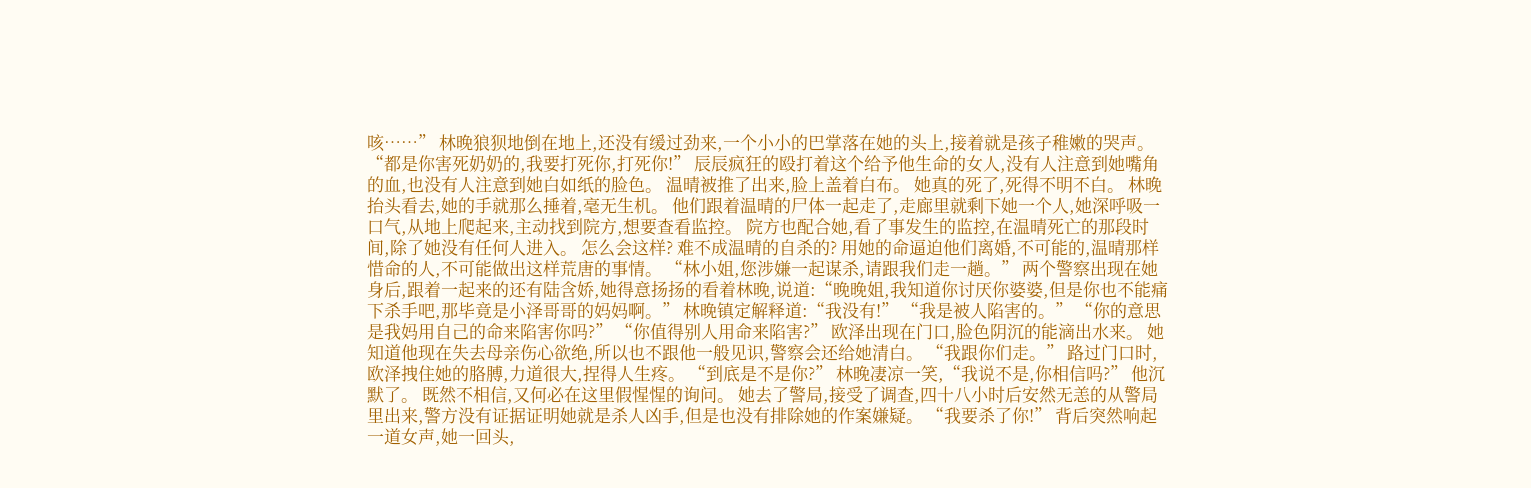咳……” 林晚狼狈地倒在地上,还没有缓过劲来,一个小小的巴掌落在她的头上,接着就是孩子稚嫩的哭声。 “都是你害死奶奶的,我要打死你,打死你!” 辰辰疯狂的殴打着这个给予他生命的女人,没有人注意到她嘴角的血,也没有人注意到她白如纸的脸色。 温晴被推了出来,脸上盖着白布。 她真的死了,死得不明不白。 林晚抬头看去,她的手就那么捶着,毫无生机。 他们跟着温晴的尸体一起走了,走廊里就剩下她一个人,她深呼吸一口气,从地上爬起来,主动找到院方,想要查看监控。 院方也配合她,看了事发生的监控,在温晴死亡的那段时间,除了她没有任何人进入。 怎么会这样? 难不成温晴的自杀的? 用她的命逼迫他们离婚,不可能的,温晴那样惜命的人,不可能做出这样荒唐的事情。 “林小姐,您涉嫌一起谋杀,请跟我们走一趟。” 两个警察出现在她身后,跟着一起来的还有陆含娇,她得意扬扬的看着林晚,说道:“晚晚姐,我知道你讨厌你婆婆,但是你也不能痛下杀手吧,那毕竟是小泽哥哥的妈妈啊。” 林晚镇定解释道:“我没有!” “我是被人陷害的。” “你的意思是我妈用自己的命来陷害你吗?” “你值得别人用命来陷害?” 欧泽出现在门口,脸色阴沉的能滴出水来。 她知道他现在失去母亲伤心欲绝,所以也不跟他一般见识,警察会还给她清白。 “我跟你们走。” 路过门口时,欧泽拽住她的胳膊,力道很大,捏得人生疼。 “到底是不是你?” 林晚凄凉一笑,“我说不是,你相信吗?” 他沉默了。 既然不相信,又何必在这里假惺惺的询问。 她去了警局,接受了调查,四十八小时后安然无恙的从警局里出来,警方没有证据证明她就是杀人凶手,但是也没有排除她的作案嫌疑。 “我要杀了你!” 背后突然响起一道女声,她一回头,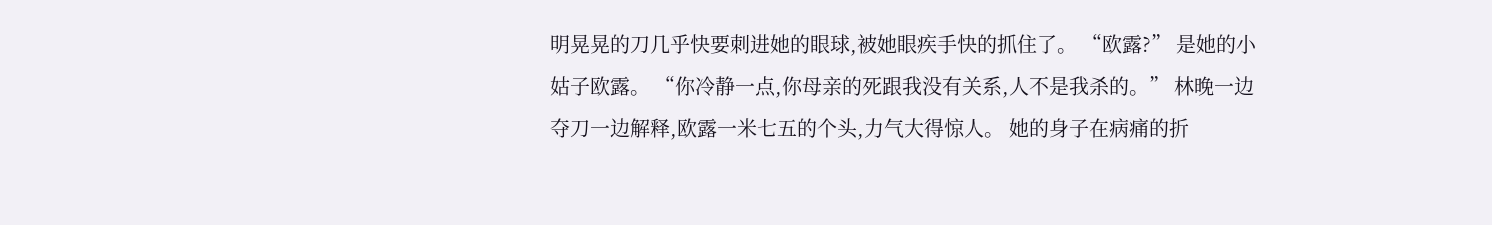明晃晃的刀几乎快要刺进她的眼球,被她眼疾手快的抓住了。 “欧露?” 是她的小姑子欧露。 “你冷静一点,你母亲的死跟我没有关系,人不是我杀的。” 林晚一边夺刀一边解释,欧露一米七五的个头,力气大得惊人。 她的身子在病痛的折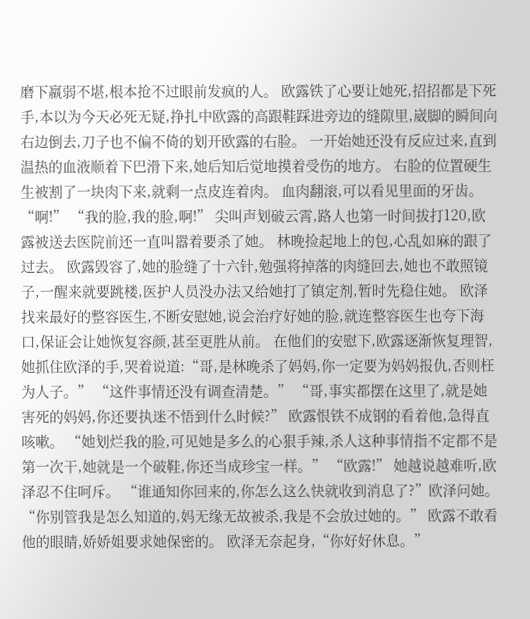磨下羸弱不堪,根本抢不过眼前发疯的人。 欧露铁了心要让她死,招招都是下死手,本以为今天必死无疑,挣扎中欧露的高跟鞋踩进旁边的缝隙里,崴脚的瞬间向右边倒去,刀子也不偏不倚的划开欧露的右脸。 一开始她还没有反应过来,直到温热的血液顺着下巴滑下来,她后知后觉地摸着受伤的地方。 右脸的位置硬生生被割了一块肉下来,就剩一点皮连着肉。 血肉翻滚,可以看见里面的牙齿。 “啊!” “我的脸,我的脸,啊!” 尖叫声划破云霄,路人也第一时间拔打120,欧露被送去医院前还一直叫嚣着要杀了她。 林晚捡起地上的包,心乱如麻的跟了过去。 欧露毁容了,她的脸缝了十六针,勉强将掉落的肉缝回去,她也不敢照镜子,一醒来就要跳楼,医护人员没办法又给她打了镇定剂,暂时先稳住她。 欧泽找来最好的整容医生,不断安慰她,说会治疗好她的脸,就连整容医生也夸下海口,保证会让她恢复容颜,甚至更胜从前。 在他们的安慰下,欧露逐渐恢复理智,她抓住欧泽的手,哭着说道:“哥,是林晚杀了妈妈,你一定要为妈妈报仇,否则枉为人子。” “这件事情还没有调查清楚。” “哥,事实都摆在这里了,就是她害死的妈妈,你还要执迷不悟到什么时候?” 欧露恨铁不成钢的看着他,急得直咳嗽。 “她划烂我的脸,可见她是多么的心狠手辣,杀人这种事情指不定都不是第一次干,她就是一个破鞋,你还当成珍宝一样。” “欧露!” 她越说越难听,欧泽忍不住呵斥。 “谁通知你回来的,你怎么这么快就收到消息了?”欧泽问她。 “你别管我是怎么知道的,妈无缘无故被杀,我是不会放过她的。” 欧露不敢看他的眼睛,娇娇姐要求她保密的。 欧泽无奈起身,“你好好休息。”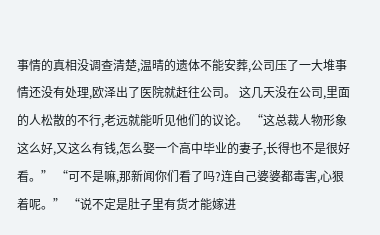事情的真相没调查清楚,温晴的遗体不能安葬,公司压了一大堆事情还没有处理,欧泽出了医院就赶往公司。 这几天没在公司,里面的人松散的不行,老远就能听见他们的议论。 “这总裁人物形象这么好,又这么有钱,怎么娶一个高中毕业的妻子,长得也不是很好看。” “可不是嘛,那新闻你们看了吗?连自己婆婆都毒害,心狠着呢。” “说不定是肚子里有货才能嫁进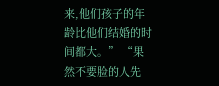来,他们孩子的年龄比他们结婚的时间都大。” “果然不要脸的人先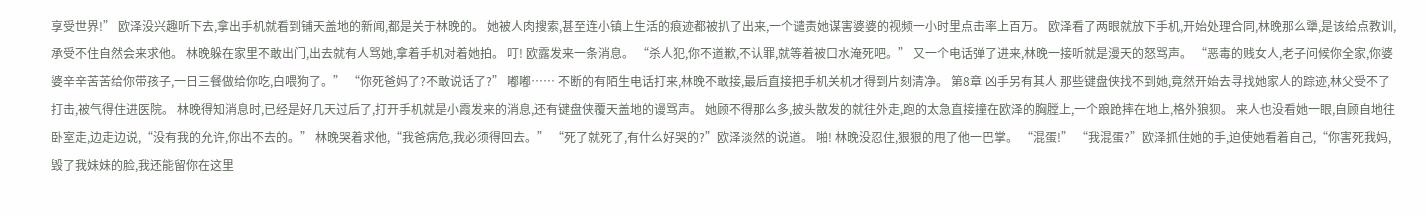享受世界!” 欧泽没兴趣听下去,拿出手机就看到铺天盖地的新闻,都是关于林晚的。 她被人肉搜索,甚至连小镇上生活的痕迹都被扒了出来,一个谴责她谋害婆婆的视频一小时里点击率上百万。 欧泽看了两眼就放下手机,开始处理合同,林晚那么犟,是该给点教训,承受不住自然会来求他。 林晚躲在家里不敢出门,出去就有人骂她,拿着手机对着她拍。 叮! 欧露发来一条消息。 “杀人犯,你不道歉,不认罪,就等着被口水淹死吧。” 又一个电话弹了进来,林晚一接听就是漫天的怒骂声。 “恶毒的贱女人,老子问候你全家,你婆婆辛辛苦苦给你带孩子,一日三餐做给你吃,白喂狗了。” “你死爸妈了?不敢说话了?” 嘟嘟…… 不断的有陌生电话打来,林晚不敢接,最后直接把手机关机才得到片刻清净。 第8章 凶手另有其人 那些键盘侠找不到她,竟然开始去寻找她家人的踪迹,林父受不了打击,被气得住进医院。 林晚得知消息时,已经是好几天过后了,打开手机就是小霞发来的消息,还有键盘侠覆天盖地的谩骂声。 她顾不得那么多,披头散发的就往外走,跑的太急直接撞在欧泽的胸膛上,一个踉跄摔在地上,格外狼狈。 来人也没看她一眼,自顾自地往卧室走,边走边说,“没有我的允许,你出不去的。” 林晚哭着求他,“我爸病危,我必须得回去。” “死了就死了,有什么好哭的?”欧泽淡然的说道。 啪! 林晚没忍住,狠狠的甩了他一巴掌。 “混蛋!” “我混蛋?”欧泽抓住她的手,迫使她看着自己,“你害死我妈,毁了我妹妹的脸,我还能留你在这里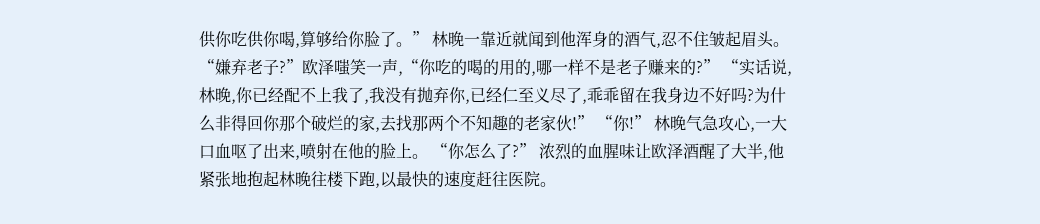供你吃供你喝,算够给你脸了。” 林晚一靠近就闻到他浑身的酒气,忍不住皱起眉头。 “嫌弃老子?”欧泽嗤笑一声,“你吃的喝的用的,哪一样不是老子赚来的?” “实话说,林晚,你已经配不上我了,我没有抛弃你,已经仁至义尽了,乖乖留在我身边不好吗?为什么非得回你那个破烂的家,去找那两个不知趣的老家伙!” “你!” 林晚气急攻心,一大口血呕了出来,喷射在他的脸上。 “你怎么了?” 浓烈的血腥味让欧泽酒醒了大半,他紧张地抱起林晚往楼下跑,以最快的速度赶往医院。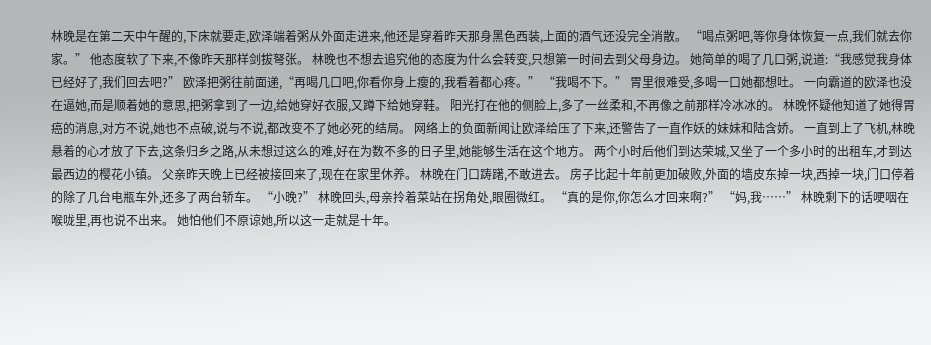林晚是在第二天中午醒的,下床就要走,欧泽端着粥从外面走进来,他还是穿着昨天那身黑色西装,上面的酒气还没完全消散。 “喝点粥吧,等你身体恢复一点,我们就去你家。” 他态度软了下来,不像昨天那样剑拔弩张。 林晚也不想去追究他的态度为什么会转变,只想第一时间去到父母身边。 她简单的喝了几口粥,说道:“我感觉我身体已经好了,我们回去吧?” 欧泽把粥往前面递,“再喝几口吧,你看你身上瘦的,我看着都心疼。” “我喝不下。” 胃里很难受,多喝一口她都想吐。 一向霸道的欧泽也没在逼她,而是顺着她的意思,把粥拿到了一边,给她穿好衣服,又蹲下给她穿鞋。 阳光打在他的侧脸上,多了一丝柔和,不再像之前那样冷冰冰的。 林晚怀疑他知道了她得胃癌的消息,对方不说,她也不点破,说与不说,都改变不了她必死的结局。 网络上的负面新闻让欧泽给压了下来,还警告了一直作妖的妹妹和陆含娇。 一直到上了飞机,林晚悬着的心才放了下去,这条归乡之路,从未想过这么的难,好在为数不多的日子里,她能够生活在这个地方。 两个小时后他们到达荣城,又坐了一个多小时的出租车,才到达最西边的樱花小镇。 父亲昨天晚上已经被接回来了,现在在家里休养。 林晚在门口踌躇,不敢进去。 房子比起十年前更加破败,外面的墙皮东掉一块,西掉一块,门口停着的除了几台电瓶车外,还多了两台轿车。 “小晚?” 林晚回头,母亲拎着菜站在拐角处,眼圈微红。 “真的是你,你怎么才回来啊?” “妈,我……” 林晚剩下的话哽咽在喉咙里,再也说不出来。 她怕他们不原谅她,所以这一走就是十年。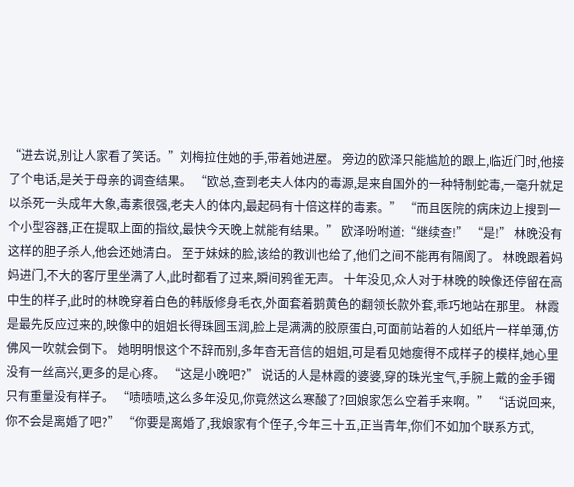“进去说,别让人家看了笑话。”刘梅拉住她的手,带着她进屋。 旁边的欧泽只能尴尬的跟上,临近门时,他接了个电话,是关于母亲的调查结果。 “欧总,查到老夫人体内的毒源,是来自国外的一种特制蛇毒,一毫升就足以杀死一头成年大象,毒素很强,老夫人的体内,最起码有十倍这样的毒素。” “而且医院的病床边上搜到一个小型容器,正在提取上面的指纹,最快今天晚上就能有结果。” 欧泽吩咐道:“继续查!” “是!” 林晚没有这样的胆子杀人,他会还她清白。 至于妹妹的脸,该给的教训也给了,他们之间不能再有隔阂了。 林晚跟着妈妈进门,不大的客厅里坐满了人,此时都看了过来,瞬间鸦雀无声。 十年没见,众人对于林晚的映像还停留在高中生的样子,此时的林晚穿着白色的韩版修身毛衣,外面套着鹅黄色的翻领长款外套,乖巧地站在那里。 林霞是最先反应过来的,映像中的姐姐长得珠圆玉润,脸上是满满的胶原蛋白,可面前站着的人如纸片一样单薄,仿佛风一吹就会倒下。 她明明恨这个不辞而别,多年杳无音信的姐姐,可是看见她瘦得不成样子的模样,她心里没有一丝高兴,更多的是心疼。 “这是小晚吧?” 说话的人是林霞的婆婆,穿的珠光宝气,手腕上戴的金手镯只有重量没有样子。 “啧啧啧,这么多年没见,你竟然这么寒酸了?回娘家怎么空着手来啊。” “话说回来,你不会是离婚了吧?” “你要是离婚了,我娘家有个侄子,今年三十五,正当青年,你们不如加个联系方式,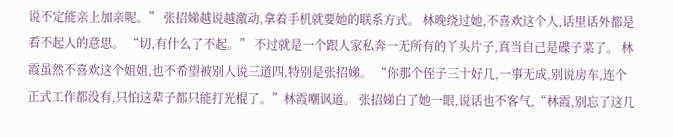说不定能亲上加亲呢。” 张招娣越说越激动,拿着手机就要她的联系方式。 林晚绕过她,不喜欢这个人,话里话外都是看不起人的意思。 “切,有什么了不起。” 不过就是一个跟人家私奔一无所有的丫头片子,真当自己是碟子菜了。 林霞虽然不喜欢这个姐姐,也不希望被别人说三道四,特别是张招娣。 “你那个侄子三十好几,一事无成,别说房车,连个正式工作都没有,只怕这辈子都只能打光棍了。”林霞嘲讽道。 张招娣白了她一眼,说话也不客气,“林霞,别忘了这几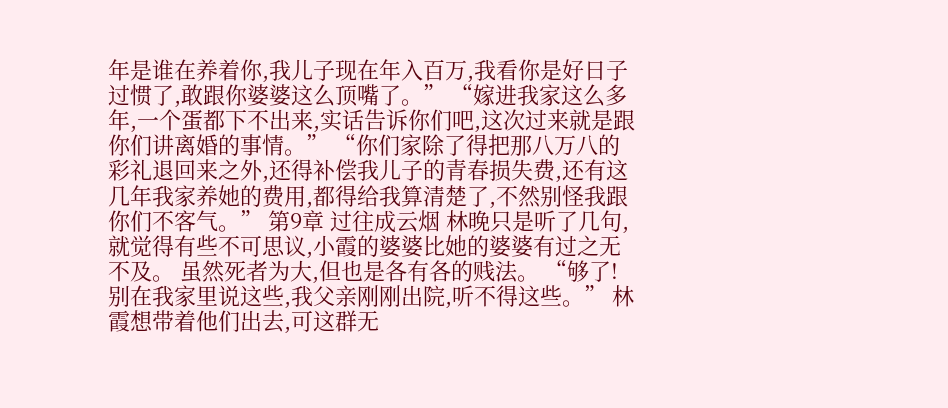年是谁在养着你,我儿子现在年入百万,我看你是好日子过惯了,敢跟你婆婆这么顶嘴了。” “嫁进我家这么多年,一个蛋都下不出来,实话告诉你们吧,这次过来就是跟你们讲离婚的事情。” “你们家除了得把那八万八的彩礼退回来之外,还得补偿我儿子的青春损失费,还有这几年我家养她的费用,都得给我算清楚了,不然别怪我跟你们不客气。” 第9章 过往成云烟 林晚只是听了几句,就觉得有些不可思议,小霞的婆婆比她的婆婆有过之无不及。 虽然死者为大,但也是各有各的贱法。 “够了!别在我家里说这些,我父亲刚刚出院,听不得这些。” 林霞想带着他们出去,可这群无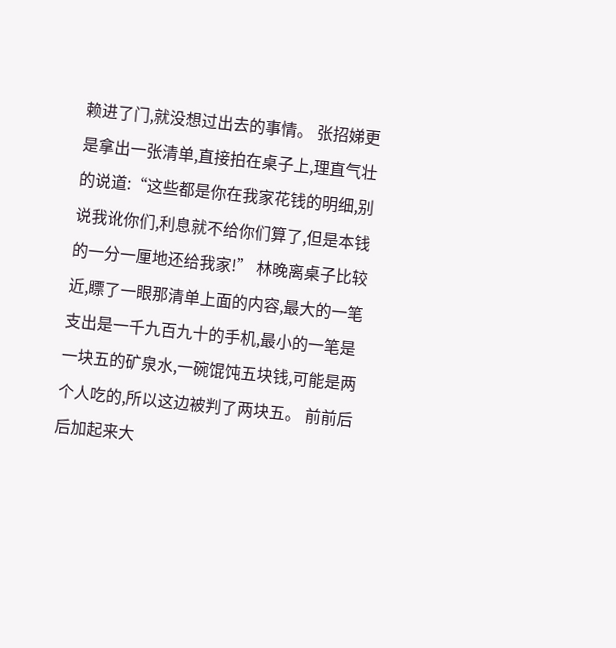赖进了门,就没想过出去的事情。 张招娣更是拿出一张清单,直接拍在桌子上,理直气壮的说道:“这些都是你在我家花钱的明细,别说我讹你们,利息就不给你们算了,但是本钱的一分一厘地还给我家!” 林晚离桌子比较近,瞟了一眼那清单上面的内容,最大的一笔支出是一千九百九十的手机,最小的一笔是一块五的矿泉水,一碗馄饨五块钱,可能是两个人吃的,所以这边被判了两块五。 前前后后加起来大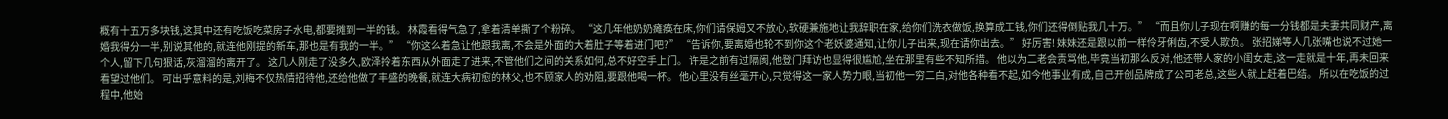概有十五万多块钱,这其中还有吃饭吃菜房子水电,都要摊到一半的钱。 林霞看得气急了,拿着清单撕了个粉碎。 “这几年他奶奶瘫痪在床,你们请保姆又不放心,软硬兼施地让我辞职在家,给你们洗衣做饭,换算成工钱,你们还得倒贴我几十万。” “而且你儿子现在啊赚的每一分钱都是夫妻共同财产,离婚我得分一半,别说其他的,就连他刚提的新车,那也是有我的一半。” “你这么着急让他跟我离,不会是外面的大着肚子等着进门吧?” “告诉你,要离婚也轮不到你这个老妖婆通知,让你儿子出来,现在请你出去。” 好厉害! 妹妹还是跟以前一样伶牙俐齿,不受人欺负。 张招娣等人几张嘴也说不过她一个人,留下几句狠话,灰溜溜的离开了。 这几人刚走了没多久,欧泽拎着东西从外面走了进来,不管他们之间的关系如何,总不好空手上门。 许是之前有过隔阂,他登门拜访也显得很尴尬,坐在那里有些不知所措。 他以为二老会责骂他,毕竟当初那么反对,他还带人家的小闺女走,这一走就是十年,再未回来看望过他们。 可出乎意料的是,刘梅不仅热情招待他,还给他做了丰盛的晚餐,就连大病初愈的林父,也不顾家人的劝阻,要跟他喝一杯。 他心里没有丝毫开心,只觉得这一家人势力眼,当初他一穷二白,对他各种看不起,如今他事业有成,自己开创品牌成了公司老总,这些人就上赶着巴结。 所以在吃饭的过程中,他始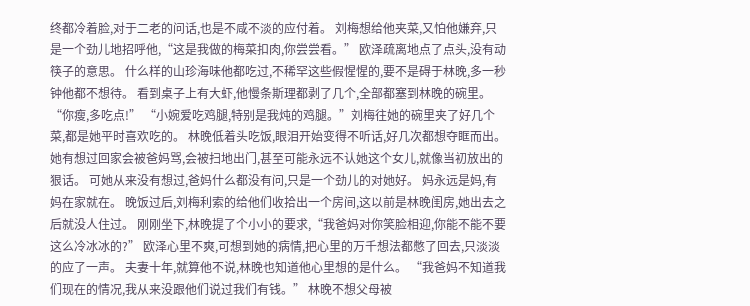终都冷着脸,对于二老的问话,也是不咸不淡的应付着。 刘梅想给他夹菜,又怕他嫌弃,只是一个劲儿地招呼他,“这是我做的梅菜扣肉,你尝尝看。” 欧泽疏离地点了点头,没有动筷子的意思。 什么样的山珍海味他都吃过,不稀罕这些假惺惺的,要不是碍于林晚,多一秒钟他都不想待。 看到桌子上有大虾,他慢条斯理都剥了几个,全部都塞到林晚的碗里。 “你瘦,多吃点!” “小婉爱吃鸡腿,特别是我炖的鸡腿。”刘梅往她的碗里夹了好几个菜,都是她平时喜欢吃的。 林晚低着头吃饭,眼泪开始变得不听话,好几次都想夺眶而出。 她有想过回家会被爸妈骂,会被扫地出门,甚至可能永远不认她这个女儿,就像当初放出的狠话。 可她从来没有想过,爸妈什么都没有问,只是一个劲儿的对她好。 妈永远是妈,有妈在家就在。 晚饭过后,刘梅利索的给他们收拾出一个房间,这以前是林晚闺房,她出去之后就没人住过。 刚刚坐下,林晚提了个小小的要求,“我爸妈对你笑脸相迎,你能不能不要这么冷冰冰的?” 欧泽心里不爽,可想到她的病情,把心里的万千想法都憋了回去,只淡淡的应了一声。 夫妻十年,就算他不说,林晚也知道他心里想的是什么。 “我爸妈不知道我们现在的情况,我从来没跟他们说过我们有钱。” 林晚不想父母被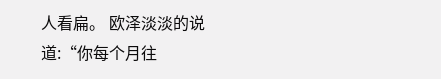人看扁。 欧泽淡淡的说道:“你每个月往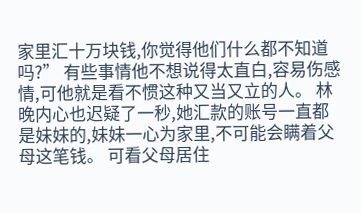家里汇十万块钱,你觉得他们什么都不知道吗?” 有些事情他不想说得太直白,容易伤感情,可他就是看不惯这种又当又立的人。 林晚内心也迟疑了一秒,她汇款的账号一直都是妹妹的,妹妹一心为家里,不可能会瞒着父母这笔钱。 可看父母居住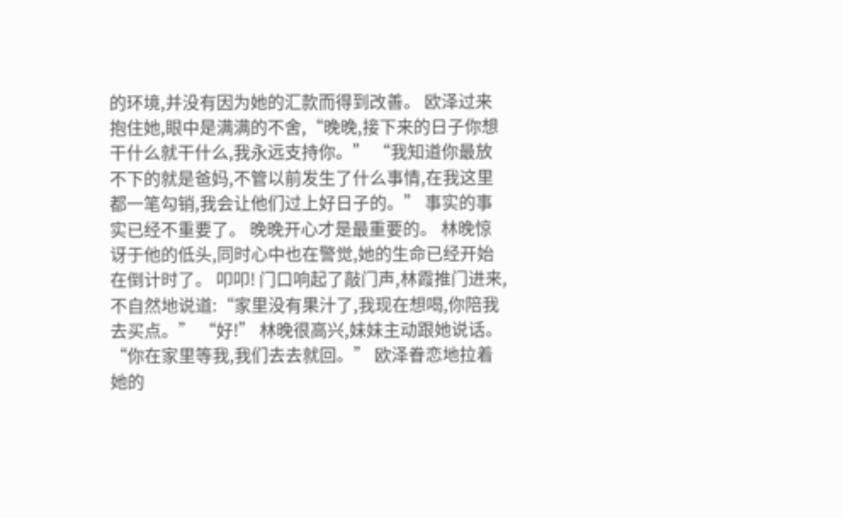的环境,并没有因为她的汇款而得到改善。 欧泽过来抱住她,眼中是满满的不舍,“晚晚,接下来的日子你想干什么就干什么,我永远支持你。” “我知道你最放不下的就是爸妈,不管以前发生了什么事情,在我这里都一笔勾销,我会让他们过上好日子的。” 事实的事实已经不重要了。 晚晚开心才是最重要的。 林晚惊讶于他的低头,同时心中也在警觉,她的生命已经开始在倒计时了。 叩叩! 门口响起了敲门声,林霞推门进来,不自然地说道:“家里没有果汁了,我现在想喝,你陪我去买点。” “好!” 林晚很高兴,妹妹主动跟她说话。 “你在家里等我,我们去去就回。” 欧泽眷恋地拉着她的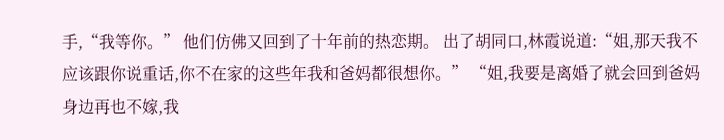手,“我等你。” 他们仿佛又回到了十年前的热恋期。 出了胡同口,林霞说道:“姐,那天我不应该跟你说重话,你不在家的这些年我和爸妈都很想你。” “姐,我要是离婚了就会回到爸妈身边再也不嫁,我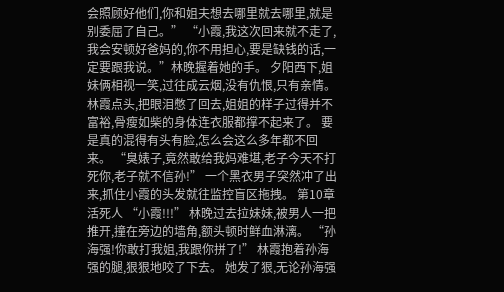会照顾好他们,你和姐夫想去哪里就去哪里,就是别委屈了自己。” “小霞,我这次回来就不走了,我会安顿好爸妈的,你不用担心,要是缺钱的话,一定要跟我说。”林晚握着她的手。 夕阳西下,姐妹俩相视一笑,过往成云烟,没有仇恨,只有亲情。 林霞点头,把眼泪憋了回去,姐姐的样子过得并不富裕,骨瘦如柴的身体连衣服都撑不起来了。 要是真的混得有头有脸,怎么会这么多年都不回来。 “臭婊子,竟然敢给我妈难堪,老子今天不打死你,老子就不信孙!” 一个黑衣男子突然冲了出来,抓住小霞的头发就往监控盲区拖拽。 第10章 活死人 “小霞!!!” 林晚过去拉妹妹,被男人一把推开,撞在旁边的墙角,额头顿时鲜血淋漓。 “孙海强!你敢打我姐,我跟你拼了!” 林霞抱着孙海强的腿,狠狠地咬了下去。 她发了狠,无论孙海强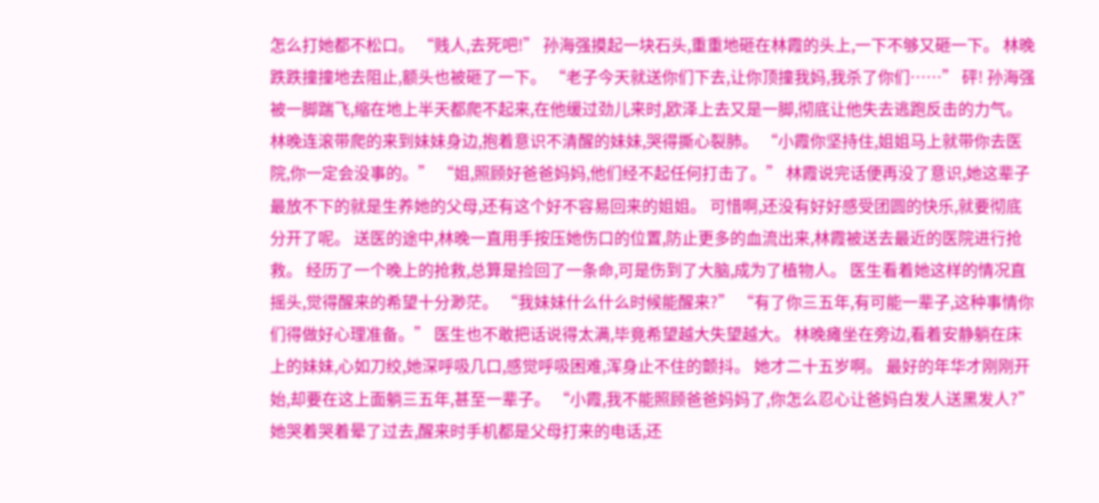怎么打她都不松口。 “贱人,去死吧!” 孙海强摸起一块石头,重重地砸在林霞的头上,一下不够又砸一下。 林晚跌跌撞撞地去阻止,额头也被砸了一下。 “老子今天就送你们下去,让你顶撞我妈,我杀了你们……” 砰! 孙海强被一脚踹飞,缩在地上半天都爬不起来,在他缓过劲儿来时,欧泽上去又是一脚,彻底让他失去逃跑反击的力气。 林晚连滚带爬的来到妹妹身边,抱着意识不清醒的妹妹,哭得撕心裂肺。 “小霞你坚持住,姐姐马上就带你去医院,你一定会没事的。” “姐,照顾好爸爸妈妈,他们经不起任何打击了。” 林霞说完话便再没了意识,她这辈子最放不下的就是生养她的父母,还有这个好不容易回来的姐姐。 可惜啊,还没有好好感受团圆的快乐,就要彻底分开了呢。 送医的途中,林晚一直用手按压她伤口的位置,防止更多的血流出来,林霞被送去最近的医院进行抢救。 经历了一个晚上的抢救,总算是捡回了一条命,可是伤到了大脑,成为了植物人。 医生看着她这样的情况直摇头,觉得醒来的希望十分渺茫。 “我妹妹什么什么时候能醒来?” “有了你三五年,有可能一辈子,这种事情你们得做好心理准备。” 医生也不敢把话说得太满,毕竟希望越大失望越大。 林晚瘫坐在旁边,看着安静躺在床上的妹妹,心如刀绞,她深呼吸几口,感觉呼吸困难,浑身止不住的颤抖。 她才二十五岁啊。 最好的年华才刚刚开始,却要在这上面躺三五年,甚至一辈子。 “小霞,我不能照顾爸爸妈妈了,你怎么忍心让爸妈白发人送黑发人?” 她哭着哭着晕了过去,醒来时手机都是父母打来的电话,还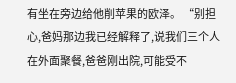有坐在旁边给他削苹果的欧泽。 “别担心,爸妈那边我已经解释了,说我们三个人在外面聚餐,爸爸刚出院,可能受不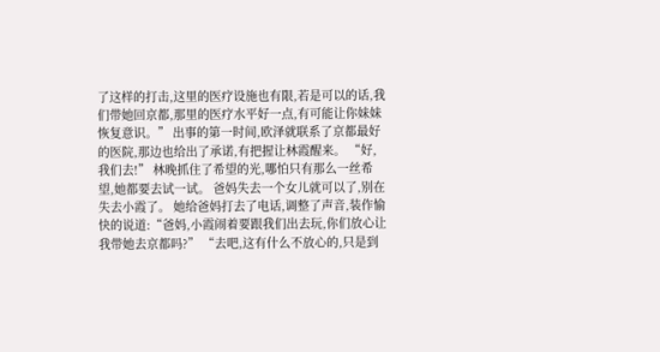了这样的打击,这里的医疗设施也有限,若是可以的话,我们带她回京都,那里的医疗水平好一点,有可能让你妹妹恢复意识。” 出事的第一时间,欧泽就联系了京都最好的医院,那边也给出了承诺,有把握让林霞醒来。 “好,我们去!” 林晚抓住了希望的光,哪怕只有那么一丝希望,她都要去试一试。 爸妈失去一个女儿就可以了,别在失去小霞了。 她给爸妈打去了电话,调整了声音,装作愉快的说道:“爸妈,小霞闹着要跟我们出去玩,你们放心让我带她去京都吗?” “去吧,这有什么不放心的,只是到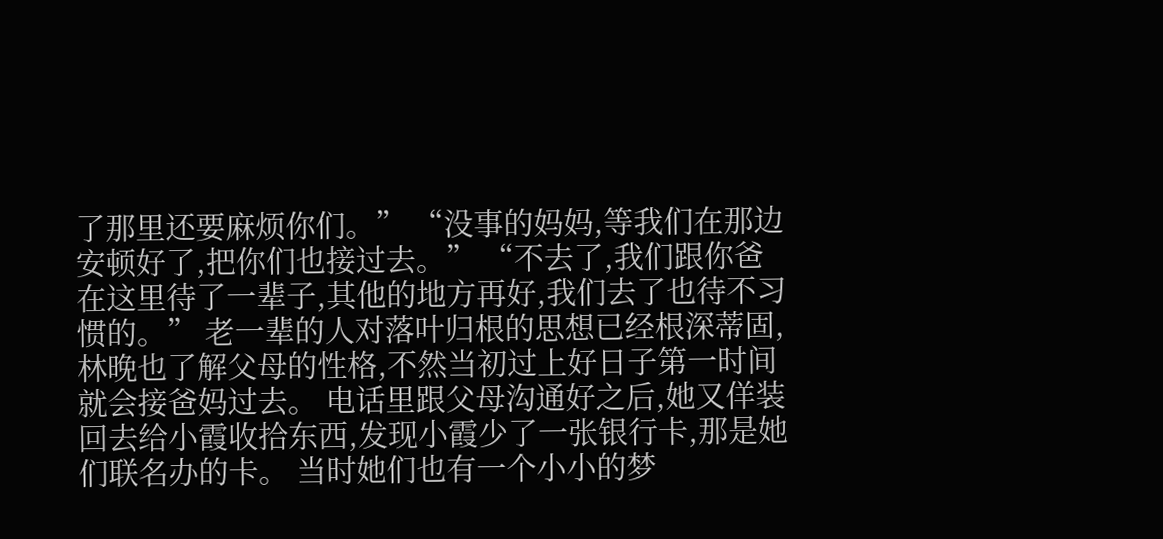了那里还要麻烦你们。” “没事的妈妈,等我们在那边安顿好了,把你们也接过去。” “不去了,我们跟你爸在这里待了一辈子,其他的地方再好,我们去了也待不习惯的。” 老一辈的人对落叶归根的思想已经根深蒂固,林晚也了解父母的性格,不然当初过上好日子第一时间就会接爸妈过去。 电话里跟父母沟通好之后,她又佯装回去给小霞收拾东西,发现小霞少了一张银行卡,那是她们联名办的卡。 当时她们也有一个小小的梦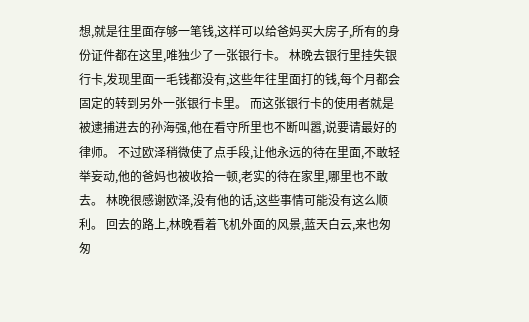想,就是往里面存够一笔钱,这样可以给爸妈买大房子,所有的身份证件都在这里,唯独少了一张银行卡。 林晚去银行里挂失银行卡,发现里面一毛钱都没有,这些年往里面打的钱,每个月都会固定的转到另外一张银行卡里。 而这张银行卡的使用者就是被逮捕进去的孙海强,他在看守所里也不断叫嚣,说要请最好的律师。 不过欧泽稍微使了点手段,让他永远的待在里面,不敢轻举妄动,他的爸妈也被收拾一顿,老实的待在家里,哪里也不敢去。 林晚很感谢欧泽,没有他的话,这些事情可能没有这么顺利。 回去的路上,林晚看着飞机外面的风景,蓝天白云,来也匆匆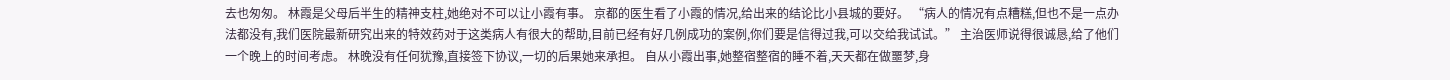去也匆匆。 林霞是父母后半生的精神支柱,她绝对不可以让小霞有事。 京都的医生看了小霞的情况,给出来的结论比小县城的要好。 “病人的情况有点糟糕,但也不是一点办法都没有,我们医院最新研究出来的特效药对于这类病人有很大的帮助,目前已经有好几例成功的案例,你们要是信得过我,可以交给我试试。” 主治医师说得很诚恳,给了他们一个晚上的时间考虑。 林晚没有任何犹豫,直接签下协议,一切的后果她来承担。 自从小霞出事,她整宿整宿的睡不着,天天都在做噩梦,身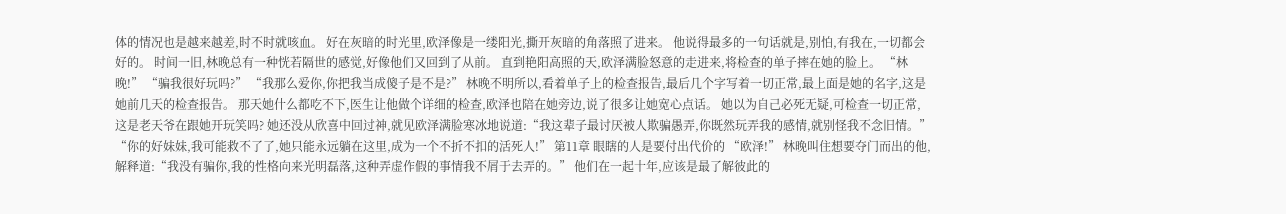体的情况也是越来越差,时不时就咳血。 好在灰暗的时光里,欧泽像是一缕阳光,撕开灰暗的角落照了进来。 他说得最多的一句话就是,别怕,有我在,一切都会好的。 时间一旧,林晚总有一种恍若隔世的感觉,好像他们又回到了从前。 直到艳阳高照的天,欧泽满脸怒意的走进来,将检查的单子摔在她的脸上。 “林晚!” “骗我很好玩吗?” “我那么爱你,你把我当成傻子是不是?” 林晚不明所以,看着单子上的检查报告,最后几个字写着一切正常,最上面是她的名字,这是她前几天的检查报告。 那天她什么都吃不下,医生让他做个详细的检查,欧泽也陪在她旁边,说了很多让她宽心点话。 她以为自己必死无疑,可检查一切正常,这是老天爷在跟她开玩笑吗? 她还没从欣喜中回过神,就见欧泽满脸寒冰地说道:“我这辈子最讨厌被人欺骗愚弄,你既然玩弄我的感情,就别怪我不念旧情。” “你的好妹妹,我可能救不了了,她只能永远躺在这里,成为一个不折不扣的活死人!” 第11章 眼瞎的人是要付出代价的 “欧泽!” 林晚叫住想要夺门而出的他,解释道:“我没有骗你,我的性格向来光明磊落,这种弄虚作假的事情我不屑于去弄的。” 他们在一起十年,应该是最了解彼此的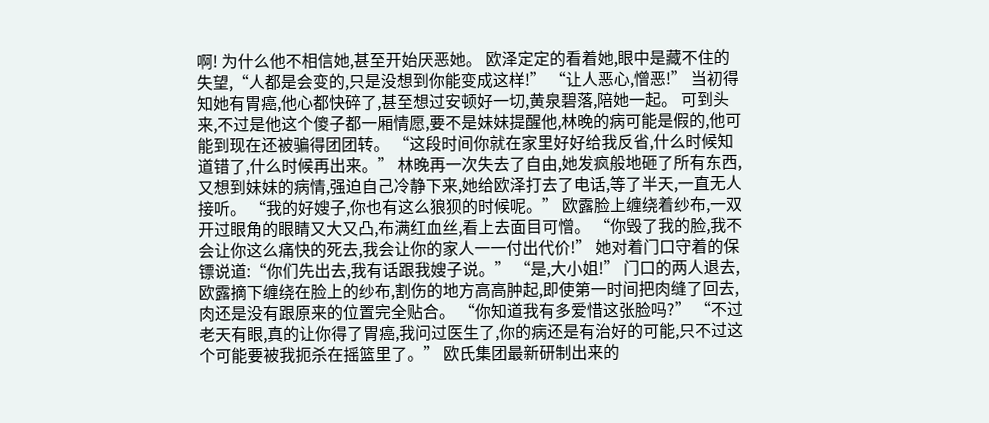啊! 为什么他不相信她,甚至开始厌恶她。 欧泽定定的看着她,眼中是藏不住的失望,“人都是会变的,只是没想到你能变成这样!” “让人恶心,憎恶!” 当初得知她有胃癌,他心都快碎了,甚至想过安顿好一切,黄泉碧落,陪她一起。 可到头来,不过是他这个傻子都一厢情愿,要不是妹妹提醒他,林晚的病可能是假的,他可能到现在还被骗得团团转。 “这段时间你就在家里好好给我反省,什么时候知道错了,什么时候再出来。” 林晚再一次失去了自由,她发疯般地砸了所有东西,又想到妹妹的病情,强迫自己冷静下来,她给欧泽打去了电话,等了半天,一直无人接听。 “我的好嫂子,你也有这么狼狈的时候呢。” 欧露脸上缠绕着纱布,一双开过眼角的眼睛又大又凸,布满红血丝,看上去面目可憎。 “你毁了我的脸,我不会让你这么痛快的死去,我会让你的家人一一付出代价!” 她对着门口守着的保镖说道:“你们先出去,我有话跟我嫂子说。” “是,大小姐!” 门口的两人退去,欧露摘下缠绕在脸上的纱布,割伤的地方高高肿起,即使第一时间把肉缝了回去,肉还是没有跟原来的位置完全贴合。 “你知道我有多爱惜这张脸吗?” “不过老天有眼,真的让你得了胃癌,我问过医生了,你的病还是有治好的可能,只不过这个可能要被我扼杀在摇篮里了。” 欧氏集团最新研制出来的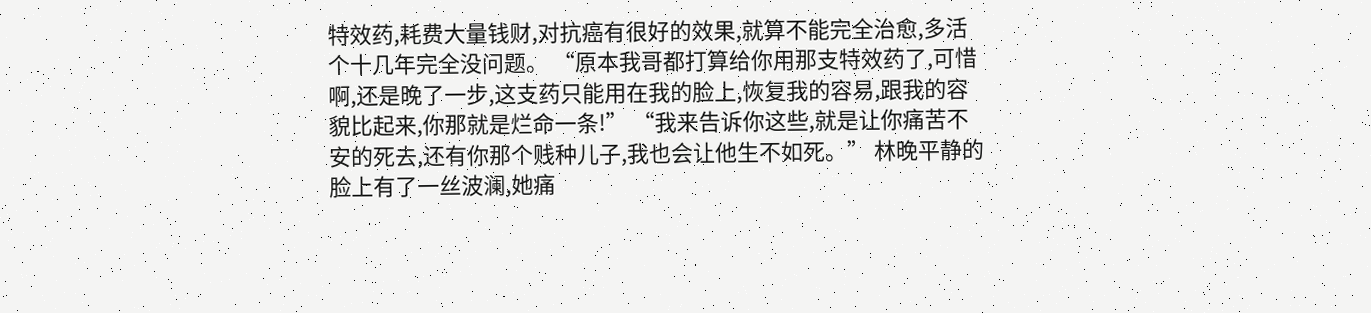特效药,耗费大量钱财,对抗癌有很好的效果,就算不能完全治愈,多活个十几年完全没问题。 “原本我哥都打算给你用那支特效药了,可惜啊,还是晚了一步,这支药只能用在我的脸上,恢复我的容易,跟我的容貌比起来,你那就是烂命一条!” “我来告诉你这些,就是让你痛苦不安的死去,还有你那个贱种儿子,我也会让他生不如死。” 林晚平静的脸上有了一丝波澜,她痛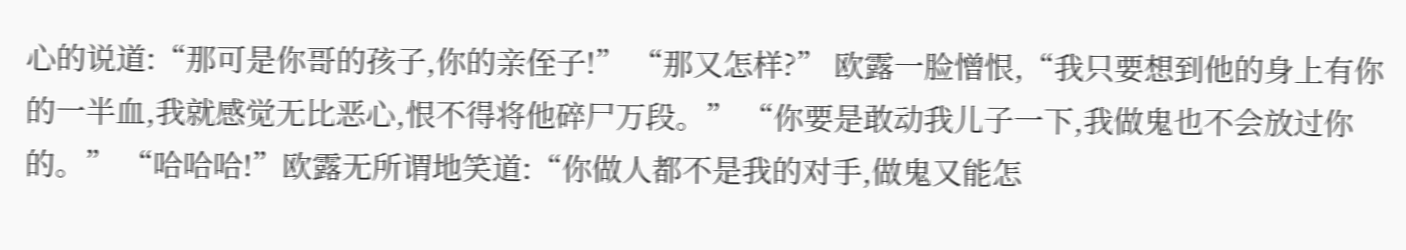心的说道:“那可是你哥的孩子,你的亲侄子!” “那又怎样?” 欧露一脸憎恨,“我只要想到他的身上有你的一半血,我就感觉无比恶心,恨不得将他碎尸万段。” “你要是敢动我儿子一下,我做鬼也不会放过你的。” “哈哈哈!”欧露无所谓地笑道:“你做人都不是我的对手,做鬼又能怎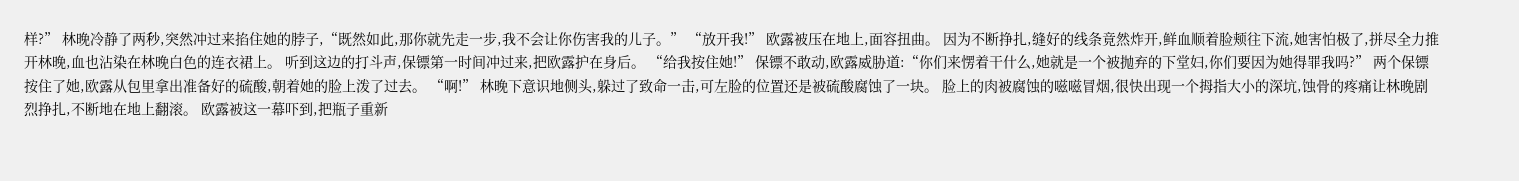样?” 林晚冷静了两秒,突然冲过来掐住她的脖子,“既然如此,那你就先走一步,我不会让你伤害我的儿子。” “放开我!” 欧露被压在地上,面容扭曲。 因为不断挣扎,缝好的线条竟然炸开,鲜血顺着脸颊往下流,她害怕极了,拼尽全力推开林晚,血也沾染在林晚白色的连衣裙上。 听到这边的打斗声,保镖第一时间冲过来,把欧露护在身后。 “给我按住她!” 保镖不敢动,欧露威胁道:“你们来愣着干什么,她就是一个被抛弃的下堂妇,你们要因为她得罪我吗?” 两个保镖按住了她,欧露从包里拿出准备好的硫酸,朝着她的脸上泼了过去。 “啊!” 林晚下意识地侧头,躲过了致命一击,可左脸的位置还是被硫酸腐蚀了一块。 脸上的肉被腐蚀的嗞嗞冒烟,很快出现一个拇指大小的深坑,蚀骨的疼痛让林晚剧烈挣扎,不断地在地上翻滚。 欧露被这一幕吓到,把瓶子重新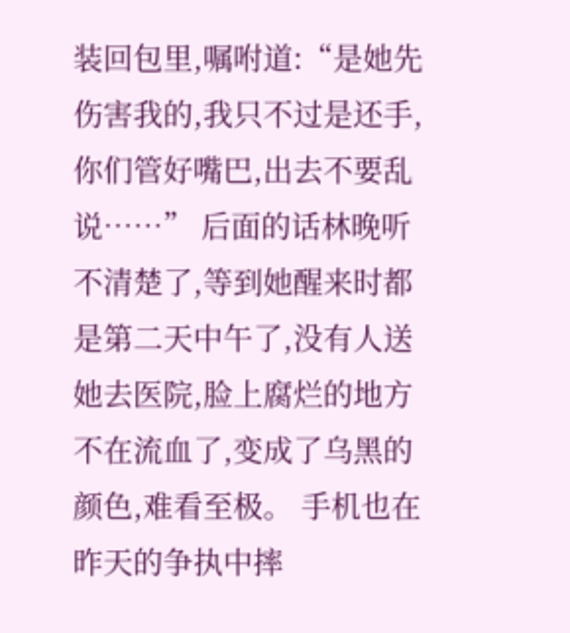装回包里,嘱咐道:“是她先伤害我的,我只不过是还手,你们管好嘴巴,出去不要乱说……” 后面的话林晚听不清楚了,等到她醒来时都是第二天中午了,没有人送她去医院,脸上腐烂的地方不在流血了,变成了乌黑的颜色,难看至极。 手机也在昨天的争执中摔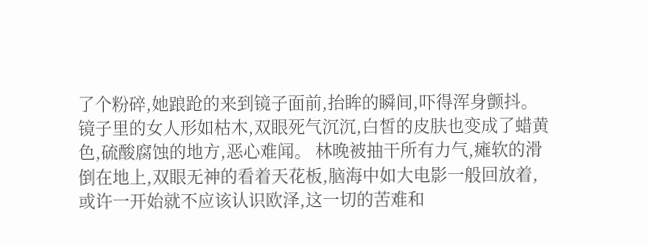了个粉碎,她踉跄的来到镜子面前,抬眸的瞬间,吓得浑身颤抖。 镜子里的女人形如枯木,双眼死气沉沉,白皙的皮肤也变成了蜡黄色,硫酸腐蚀的地方,恶心难闻。 林晚被抽干所有力气,瘫软的滑倒在地上,双眼无神的看着天花板,脑海中如大电影一般回放着,或许一开始就不应该认识欧泽,这一切的苦难和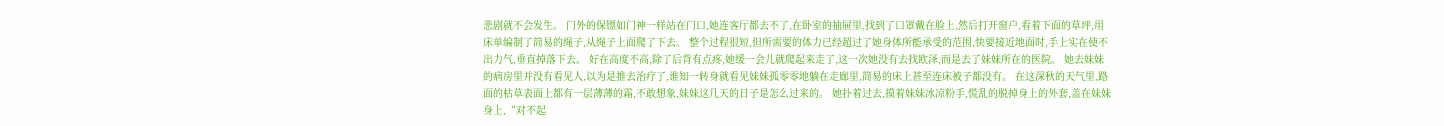悲剧就不会发生。 门外的保镖如门神一样站在门口,她连客厅都去不了,在卧室的抽屉里,找到了口罩戴在脸上,然后打开窗户,看着下面的草坪,用床单编制了简易的绳子,从绳子上面爬了下去。 整个过程很短,但所需要的体力已经超过了她身体所能承受的范围,快要接近地面时,手上实在使不出力气,垂直掉落下去。 好在高度不高,除了后背有点疼,她缓一会儿就爬起来走了,这一次她没有去找欧泽,而是去了妹妹所在的医院。 她去妹妹的病房里并没有看见人,以为是推去治疗了,谁知一转身就看见妹妹孤零零地躺在走廊里,简易的床上甚至连床被子都没有。 在这深秋的天气里,路面的枯草表面上都有一层薄薄的霜,不敢想象,妹妹这几天的日子是怎么过来的。 她扑着过去,摸着妹妹冰凉粉手,慌乱的脱掉身上的外套,盖在妹妹身上,“对不起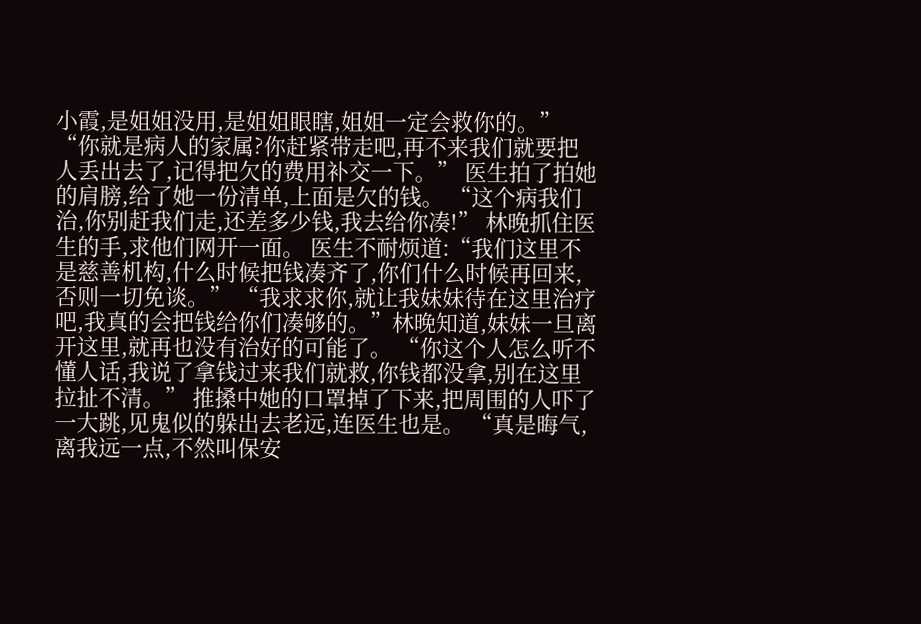小霞,是姐姐没用,是姐姐眼瞎,姐姐一定会救你的。” “你就是病人的家属?你赶紧带走吧,再不来我们就要把人丢出去了,记得把欠的费用补交一下。” 医生拍了拍她的肩膀,给了她一份清单,上面是欠的钱。 “这个病我们治,你别赶我们走,还差多少钱,我去给你凑!” 林晚抓住医生的手,求他们网开一面。 医生不耐烦道:“我们这里不是慈善机构,什么时候把钱凑齐了,你们什么时候再回来,否则一切免谈。” “我求求你,就让我妹妹待在这里治疗吧,我真的会把钱给你们凑够的。”林晚知道,妹妹一旦离开这里,就再也没有治好的可能了。 “你这个人怎么听不懂人话,我说了拿钱过来我们就救,你钱都没拿,别在这里拉扯不清。” 推搡中她的口罩掉了下来,把周围的人吓了一大跳,见鬼似的躲出去老远,连医生也是。 “真是晦气,离我远一点,不然叫保安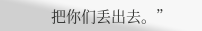把你们丢出去。”